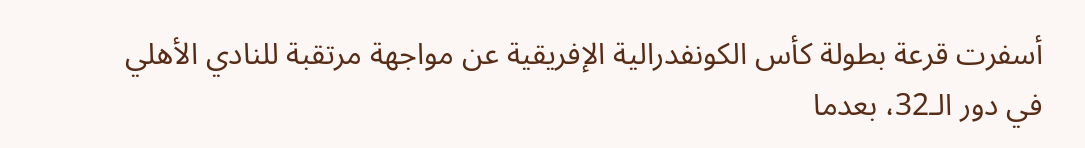أسفرت قرعة بطولة كأس الكونفدرالية الإفريقية عن مواجهة مرتقبة للنادي الأهلي في دور الـ32، بعدما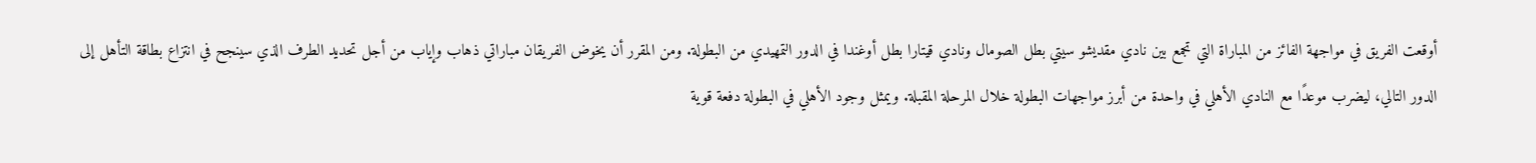أوقعت الفريق في مواجهة الفائز من المباراة التي تجمع بين نادي مقديشو سيتي بطل الصومال ونادي قيتارا بطل أوغندا في الدور التمهيدي من البطولة. ومن المقرر أن يخوض الفريقان مباراتي ذهاب وإياب من أجل تحديد الطرف الذي سينجح في انتزاع بطاقة التأهل إلى الدور التالي، ليضرب موعدًا مع النادي الأهلي في واحدة من أبرز مواجهات البطولة خلال المرحلة المقبلة. ويمثل وجود الأهلي في البطولة دفعة قوية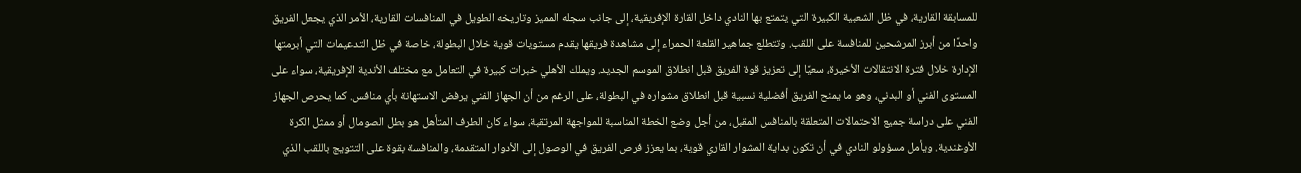للمسابقة القارية، في ظل الشعبية الكبيرة التي يتمتع بها النادي داخل القارة الإفريقية، إلى جانب سجله المميز وتاريخه الطويل في المنافسات القارية، الأمر الذي يجعل الفريق واحدًا من أبرز المرشحين للمنافسة على اللقب. وتتطلع جماهير القلعة الحمراء إلى مشاهدة فريقها يقدم مستويات قوية خلال البطولة، خاصة في ظل التدعيمات التي أبرمتها الإدارة خلال فترة الانتقالات الأخيرة، سعيًا إلى تعزيز قوة الفريق قبل انطلاق الموسم الجديد. ويملك الأهلي خبرات كبيرة في التعامل مع مختلف الأندية الإفريقية، سواء على المستوى الفني أو البدني، وهو ما يمنح الفريق أفضلية نسبية قبل انطلاق مشواره في البطولة، على الرغم من أن الجهاز الفني يرفض الاستهانة بأي منافس. كما يحرص الجهاز الفني على دراسة جميع الاحتمالات المتعلقة بالمنافس المقبل، من أجل وضع الخطة المناسبة للمواجهة المرتقبة، سواء كان الطرف المتأهل هو بطل الصومال أو ممثل الكرة الأوغندية. ويأمل مسؤولو النادي في أن تكون بداية المشوار القاري قوية، بما يعزز فرص الفريق في الوصول إلى الأدوار المتقدمة، والمنافسة بقوة على التتويج باللقب الذي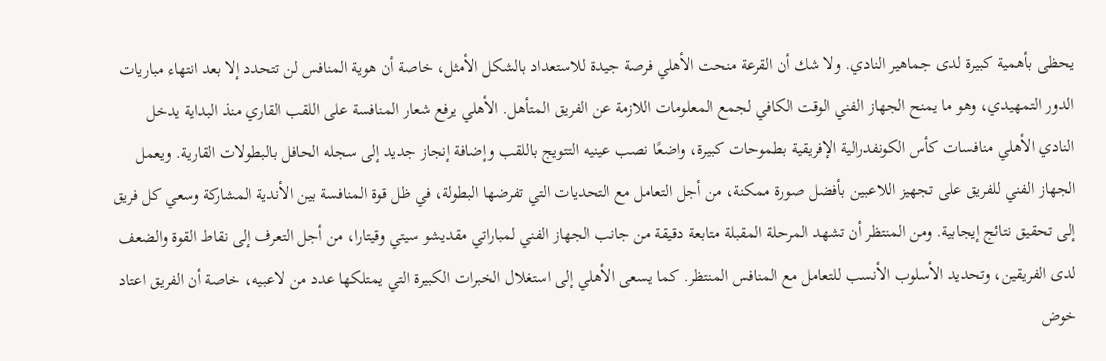يحظى بأهمية كبيرة لدى جماهير النادي. ولا شك أن القرعة منحت الأهلي فرصة جيدة للاستعداد بالشكل الأمثل، خاصة أن هوية المنافس لن تتحدد إلا بعد انتهاء مباريات الدور التمهيدي، وهو ما يمنح الجهاز الفني الوقت الكافي لجمع المعلومات اللازمة عن الفريق المتأهل. الأهلي يرفع شعار المنافسة على اللقب القاري منذ البداية يدخل النادي الأهلي منافسات كأس الكونفدرالية الإفريقية بطموحات كبيرة، واضعًا نصب عينيه التتويج باللقب وإضافة إنجاز جديد إلى سجله الحافل بالبطولات القارية. ويعمل الجهاز الفني للفريق على تجهيز اللاعبين بأفضل صورة ممكنة، من أجل التعامل مع التحديات التي تفرضها البطولة، في ظل قوة المنافسة بين الأندية المشاركة وسعي كل فريق إلى تحقيق نتائج إيجابية. ومن المنتظر أن تشهد المرحلة المقبلة متابعة دقيقة من جانب الجهاز الفني لمباراتي مقديشو سيتي وقيتارا، من أجل التعرف إلى نقاط القوة والضعف لدى الفريقين، وتحديد الأسلوب الأنسب للتعامل مع المنافس المنتظر. كما يسعى الأهلي إلى استغلال الخبرات الكبيرة التي يمتلكها عدد من لاعبيه، خاصة أن الفريق اعتاد خوض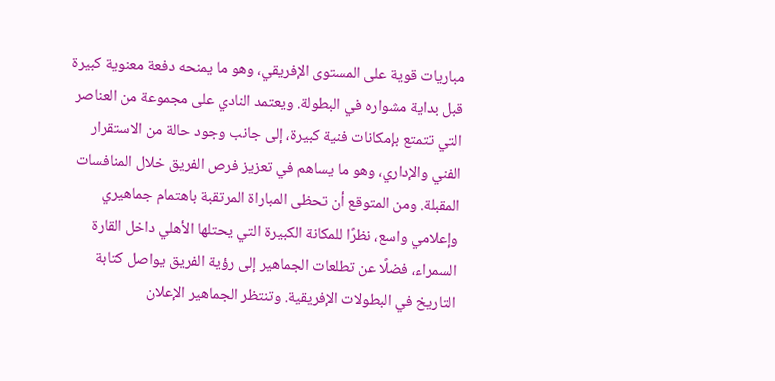مباريات قوية على المستوى الإفريقي، وهو ما يمنحه دفعة معنوية كبيرة قبل بداية مشواره في البطولة. ويعتمد النادي على مجموعة من العناصر التي تتمتع بإمكانات فنية كبيرة، إلى جانب وجود حالة من الاستقرار الفني والإداري، وهو ما يساهم في تعزيز فرص الفريق خلال المنافسات المقبلة. ومن المتوقع أن تحظى المباراة المرتقبة باهتمام جماهيري وإعلامي واسع، نظرًا للمكانة الكبيرة التي يحتلها الأهلي داخل القارة السمراء، فضلًا عن تطلعات الجماهير إلى رؤية الفريق يواصل كتابة التاريخ في البطولات الإفريقية. وتنتظر الجماهير الإعلان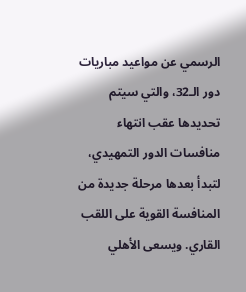الرسمي عن مواعيد مباريات دور الـ32، والتي سيتم تحديدها عقب انتهاء منافسات الدور التمهيدي، لتبدأ بعدها مرحلة جديدة من المنافسة القوية على اللقب القاري. ويسعى الأهلي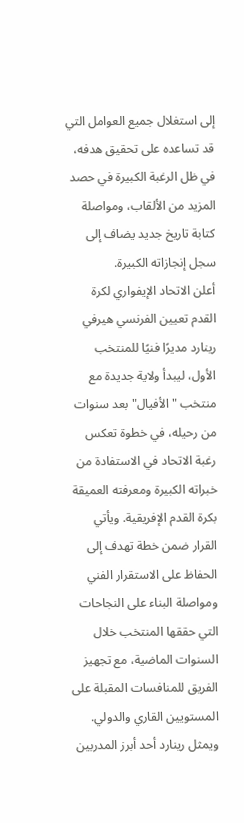إلى استغلال جميع العوامل التي قد تساعده على تحقيق هدفه، في ظل الرغبة الكبيرة في حصد المزيد من الألقاب، ومواصلة كتابة تاريخ جديد يضاف إلى سجل إنجازاته الكبيرة.
أعلن الاتحاد الإيفواري لكرة القدم تعيين الفرنسي هيرفي رينارد مديرًا فنيًا للمنتخب الأول، ليبدأ ولاية جديدة مع منتخب "الأفيال" بعد سنوات من رحيله، في خطوة تعكس رغبة الاتحاد في الاستفادة من خبراته الكبيرة ومعرفته العميقة بكرة القدم الإفريقية. ويأتي القرار ضمن خطة تهدف إلى الحفاظ على الاستقرار الفني ومواصلة البناء على النجاحات التي حققها المنتخب خلال السنوات الماضية، مع تجهيز الفريق للمنافسات المقبلة على المستويين القاري والدولي. ويمثل رينارد أحد أبرز المدربين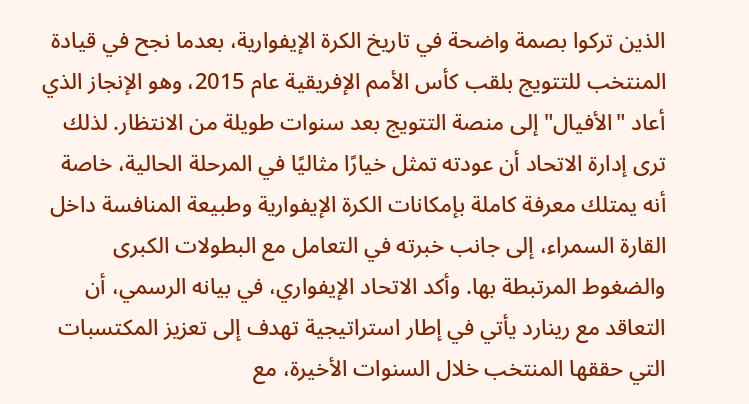الذين تركوا بصمة واضحة في تاريخ الكرة الإيفوارية، بعدما نجح في قيادة المنتخب للتتويج بلقب كأس الأمم الإفريقية عام 2015، وهو الإنجاز الذي أعاد "الأفيال" إلى منصة التتويج بعد سنوات طويلة من الانتظار. لذلك ترى إدارة الاتحاد أن عودته تمثل خيارًا مثاليًا في المرحلة الحالية، خاصة أنه يمتلك معرفة كاملة بإمكانات الكرة الإيفوارية وطبيعة المنافسة داخل القارة السمراء، إلى جانب خبرته في التعامل مع البطولات الكبرى والضغوط المرتبطة بها. وأكد الاتحاد الإيفواري، في بيانه الرسمي، أن التعاقد مع رينارد يأتي في إطار استراتيجية تهدف إلى تعزيز المكتسبات التي حققها المنتخب خلال السنوات الأخيرة، مع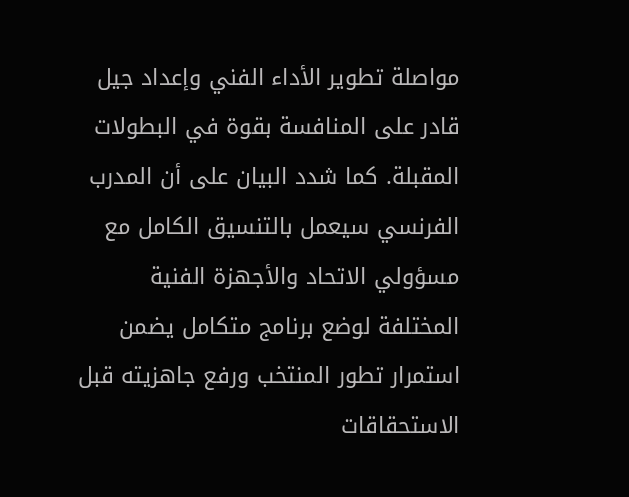مواصلة تطوير الأداء الفني وإعداد جيل قادر على المنافسة بقوة في البطولات المقبلة. كما شدد البيان على أن المدرب الفرنسي سيعمل بالتنسيق الكامل مع مسؤولي الاتحاد والأجهزة الفنية المختلفة لوضع برنامج متكامل يضمن استمرار تطور المنتخب ورفع جاهزيته قبل الاستحقاقات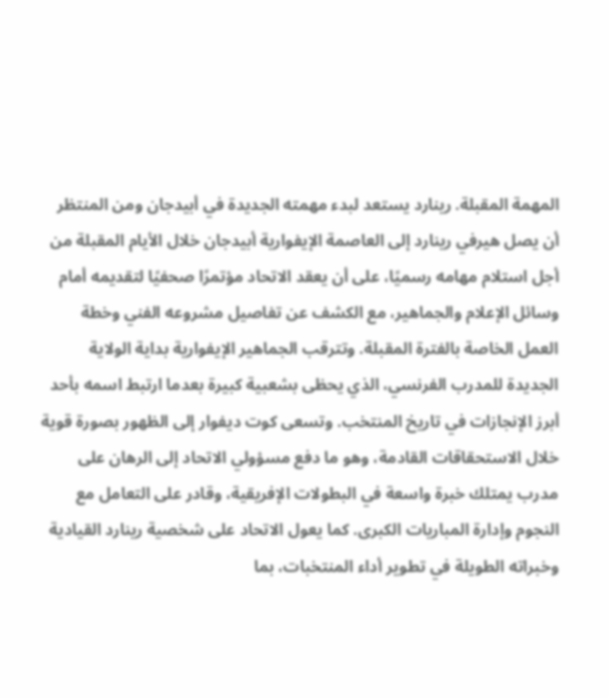المهمة المقبلة. رينارد يستعد لبدء مهمته الجديدة في أبيدجان ومن المنتظر أن يصل هيرفي رينارد إلى العاصمة الإيفوارية أبيدجان خلال الأيام المقبلة من أجل استلام مهامه رسميًا، على أن يعقد الاتحاد مؤتمرًا صحفيًا لتقديمه أمام وسائل الإعلام والجماهير، مع الكشف عن تفاصيل مشروعه الفني وخطة العمل الخاصة بالفترة المقبلة. وتترقب الجماهير الإيفوارية بداية الولاية الجديدة للمدرب الفرنسي، الذي يحظى بشعبية كبيرة بعدما ارتبط اسمه بأحد أبرز الإنجازات في تاريخ المنتخب. وتسعى كوت ديفوار إلى الظهور بصورة قوية خلال الاستحقاقات القادمة، وهو ما دفع مسؤولي الاتحاد إلى الرهان على مدرب يمتلك خبرة واسعة في البطولات الإفريقية، وقادر على التعامل مع النجوم وإدارة المباريات الكبرى. كما يعول الاتحاد على شخصية رينارد القيادية وخبراته الطويلة في تطوير أداء المنتخبات، بما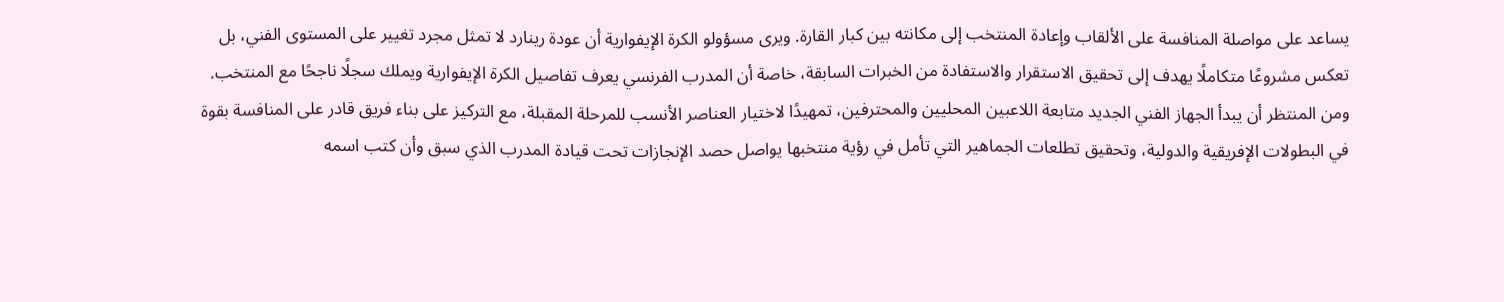يساعد على مواصلة المنافسة على الألقاب وإعادة المنتخب إلى مكانته بين كبار القارة. ويرى مسؤولو الكرة الإيفوارية أن عودة رينارد لا تمثل مجرد تغيير على المستوى الفني، بل تعكس مشروعًا متكاملًا يهدف إلى تحقيق الاستقرار والاستفادة من الخبرات السابقة، خاصة أن المدرب الفرنسي يعرف تفاصيل الكرة الإيفوارية ويملك سجلًا ناجحًا مع المنتخب. ومن المنتظر أن يبدأ الجهاز الفني الجديد متابعة اللاعبين المحليين والمحترفين، تمهيدًا لاختيار العناصر الأنسب للمرحلة المقبلة، مع التركيز على بناء فريق قادر على المنافسة بقوة في البطولات الإفريقية والدولية، وتحقيق تطلعات الجماهير التي تأمل في رؤية منتخبها يواصل حصد الإنجازات تحت قيادة المدرب الذي سبق وأن كتب اسمه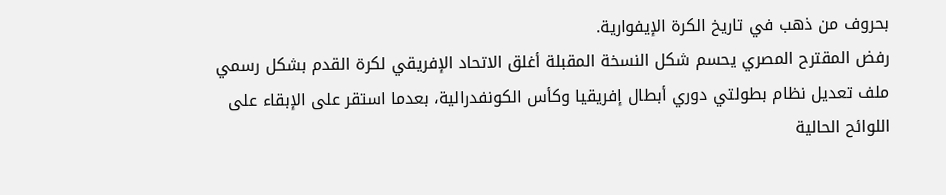بحروف من ذهب في تاريخ الكرة الإيفوارية.
رفض المقترح المصري يحسم شكل النسخة المقبلة أغلق الاتحاد الإفريقي لكرة القدم بشكل رسمي ملف تعديل نظام بطولتي دوري أبطال إفريقيا وكأس الكونفدرالية، بعدما استقر على الإبقاء على اللوائح الحالية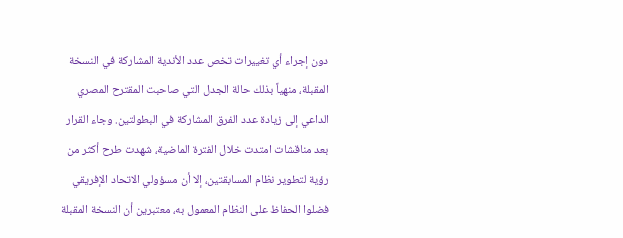دون إجراء أي تغييرات تخص عدد الأندية المشاركة في النسخة المقبلة، منهياً بذلك حالة الجدل التي صاحبت المقترح المصري الداعي إلى زيادة عدد الفرق المشاركة في البطولتين. وجاء القرار بعد مناقشات امتدت خلال الفترة الماضية، شهدت طرح أكثر من رؤية لتطوير نظام المسابقتين، إلا أن مسؤولي الاتحاد الإفريقي فضلوا الحفاظ على النظام المعمول به، معتبرين أن النسخة المقبلة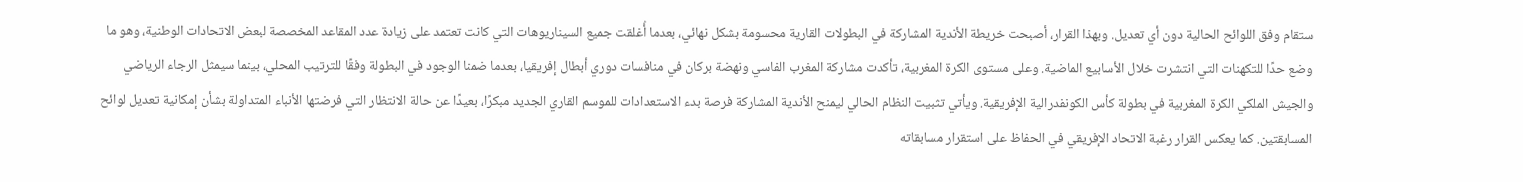ستقام وفق اللوائح الحالية دون أي تعديل. وبهذا القرار، أصبحت خريطة الأندية المشاركة في البطولات القارية محسومة بشكل نهائي، بعدما أُغلقت جميع السيناريوهات التي كانت تعتمد على زيادة عدد المقاعد المخصصة لبعض الاتحادات الوطنية، وهو ما وضع حدًا للتكهنات التي انتشرت خلال الأسابيع الماضية. وعلى مستوى الكرة المغربية، تأكدت مشاركة المغرب الفاسي ونهضة بركان في منافسات دوري أبطال إفريقيا، بعدما ضمنا الوجود في البطولة وفقًا للترتيب المحلي، بينما سيمثل الرجاء الرياضي والجيش الملكي الكرة المغربية في بطولة كأس الكونفدرالية الإفريقية. ويأتي تثبيت النظام الحالي ليمنح الأندية المشاركة فرصة بدء الاستعدادات للموسم القاري الجديد مبكرًا، بعيدًا عن حالة الانتظار التي فرضتها الأنباء المتداولة بشأن إمكانية تعديل لوائح المسابقتين. كما يعكس القرار رغبة الاتحاد الإفريقي في الحفاظ على استقرار مسابقاته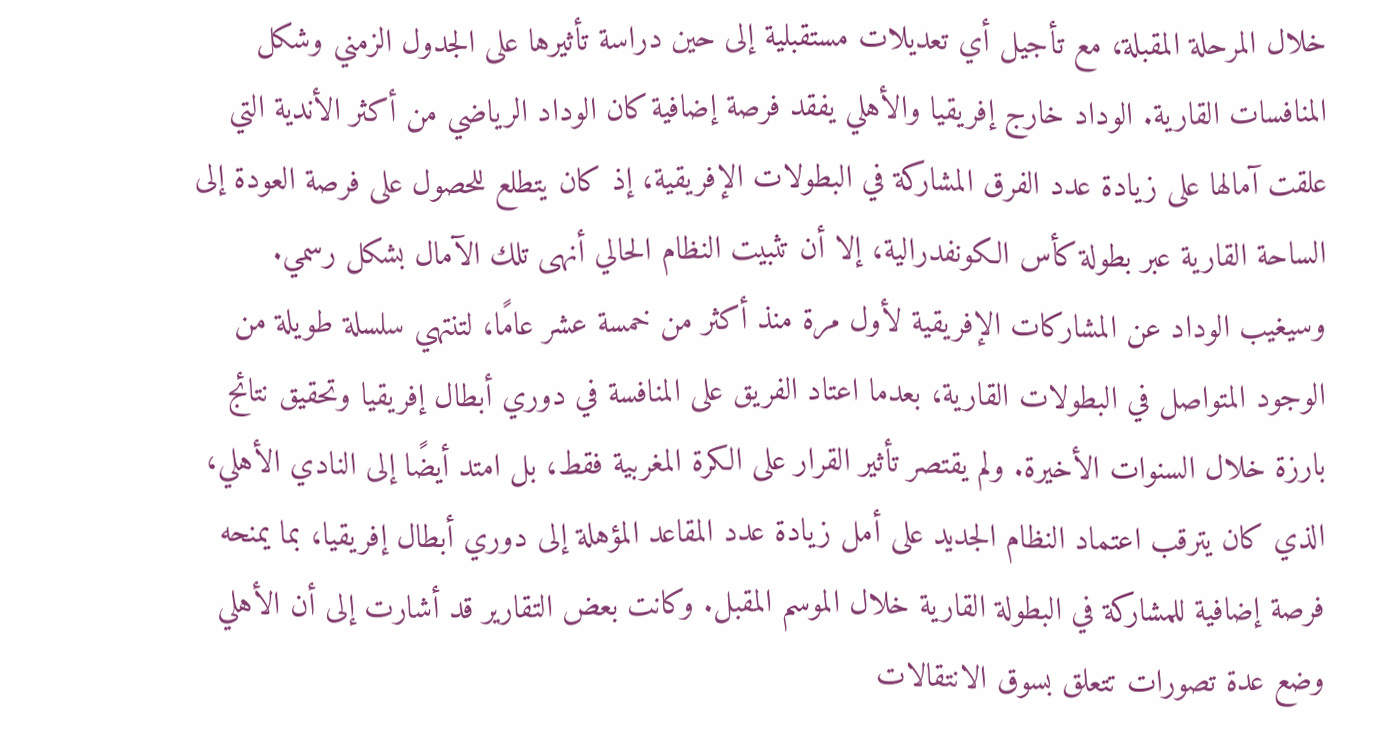خلال المرحلة المقبلة، مع تأجيل أي تعديلات مستقبلية إلى حين دراسة تأثيرها على الجدول الزمني وشكل المنافسات القارية. الوداد خارج إفريقيا والأهلي يفقد فرصة إضافية كان الوداد الرياضي من أكثر الأندية التي علقت آمالها على زيادة عدد الفرق المشاركة في البطولات الإفريقية، إذ كان يتطلع للحصول على فرصة العودة إلى الساحة القارية عبر بطولة كأس الكونفدرالية، إلا أن تثبيت النظام الحالي أنهى تلك الآمال بشكل رسمي. وسيغيب الوداد عن المشاركات الإفريقية لأول مرة منذ أكثر من خمسة عشر عامًا، لتنتهي سلسلة طويلة من الوجود المتواصل في البطولات القارية، بعدما اعتاد الفريق على المنافسة في دوري أبطال إفريقيا وتحقيق نتائج بارزة خلال السنوات الأخيرة. ولم يقتصر تأثير القرار على الكرة المغربية فقط، بل امتد أيضًا إلى النادي الأهلي، الذي كان يترقب اعتماد النظام الجديد على أمل زيادة عدد المقاعد المؤهلة إلى دوري أبطال إفريقيا، بما يمنحه فرصة إضافية للمشاركة في البطولة القارية خلال الموسم المقبل. وكانت بعض التقارير قد أشارت إلى أن الأهلي وضع عدة تصورات تتعلق بسوق الانتقالات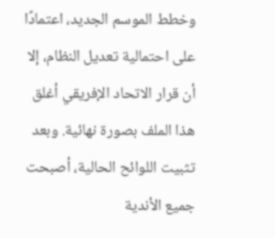وخطط الموسم الجديد، اعتمادًا على احتمالية تعديل النظام، إلا أن قرار الاتحاد الإفريقي أغلق هذا الملف بصورة نهائية. وبعد تثبيت اللوائح الحالية، أصبحت جميع الأندية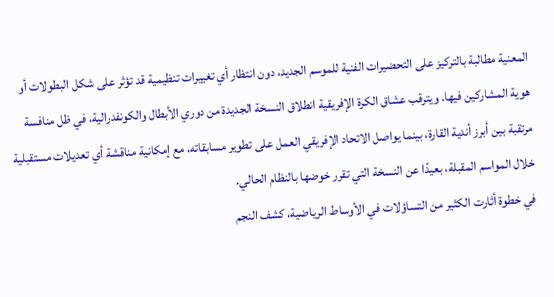المعنية مطالبة بالتركيز على التحضيرات الفنية للموسم الجديد، دون انتظار أي تغييرات تنظيمية قد تؤثر على شكل البطولات أو هوية المشاركين فيها. ويترقب عشاق الكرة الإفريقية انطلاق النسخة الجديدة من دوري الأبطال والكونفدرالية، في ظل منافسة مرتقبة بين أبرز أندية القارة، بينما يواصل الاتحاد الإفريقي العمل على تطوير مسابقاته، مع إمكانية مناقشة أي تعديلات مستقبلية خلال المواسم المقبلة، بعيدًا عن النسخة التي تقرر خوضها بالنظام الحالي.
في خطوة أثارت الكثير من التساؤلات في الأوساط الرياضية، كشف النجم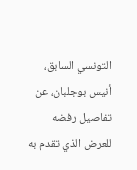التونسي السابق، أنيس بوجلبان، عن تفاصيل رفضه للعرض الذي تقدم به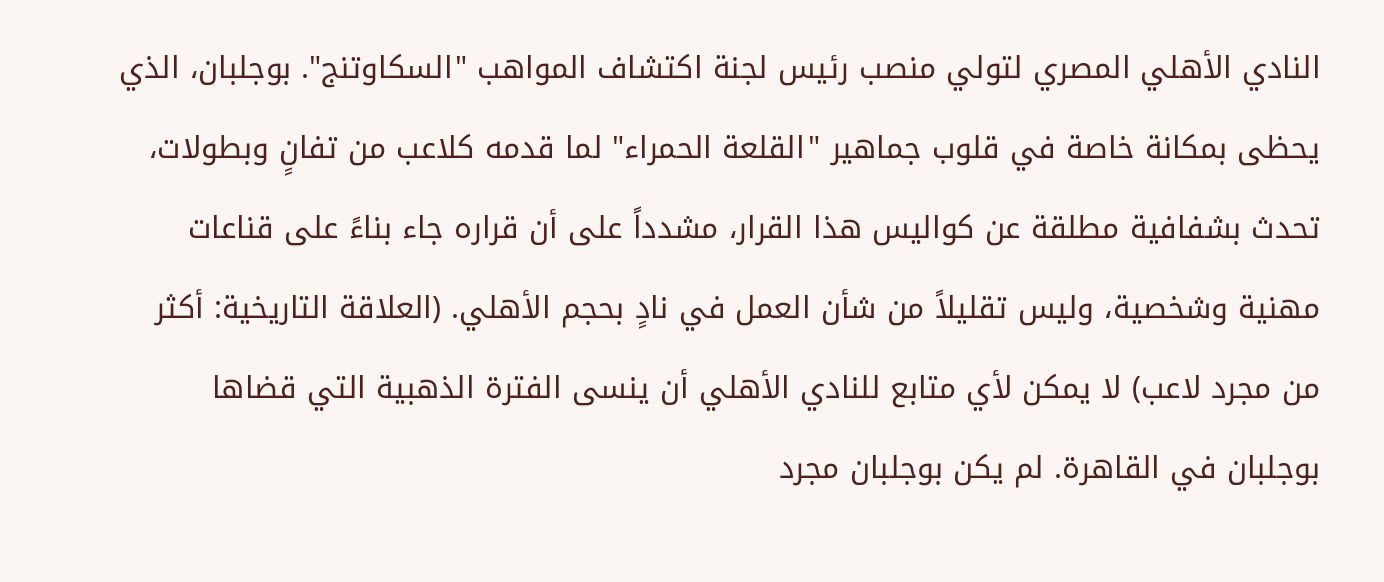النادي الأهلي المصري لتولي منصب رئيس لجنة اكتشاف المواهب "السكاوتنج". بوجلبان، الذي يحظى بمكانة خاصة في قلوب جماهير "القلعة الحمراء" لما قدمه كلاعب من تفانٍ وبطولات، تحدث بشفافية مطلقة عن كواليس هذا القرار، مشدداً على أن قراره جاء بناءً على قناعات مهنية وشخصية، وليس تقليلاً من شأن العمل في نادٍ بحجم الأهلي. (العلاقة التاريخية: أكثر من مجرد لاعب) لا يمكن لأي متابع للنادي الأهلي أن ينسى الفترة الذهبية التي قضاها بوجلبان في القاهرة. لم يكن بوجلبان مجرد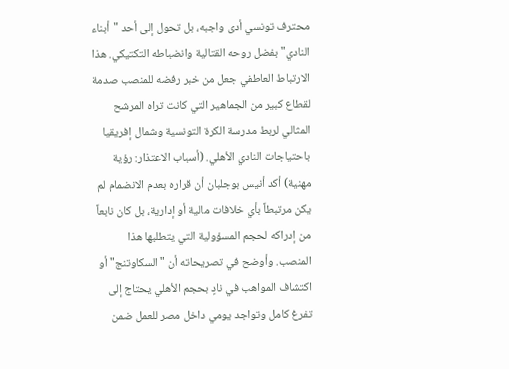محترف تونسي أدى واجبه، بل تحول إلى أحد "أبناء النادي" بفضل روحه القتالية وانضباطه التكتيكي. هذا الارتباط العاطفي جعل من خبر رفضه للمنصب صدمة لقطاع كبير من الجماهير التي كانت تراه المرشح المثالي لربط مدرسة الكرة التونسية وشمال إفريقيا باحتياجات النادي الأهلي. (أسباب الاعتذار: رؤية مهنية) أكد أنيس بوجلبان أن قراره بعدم الانضمام لم يكن مرتبطاً بأي خلافات مالية أو إدارية، بل كان نابعاً من إدراكه لحجم المسؤولية التي يتطلبها هذا المنصب. وأوضح في تصريحاته أن "السكاوتنج" أو اكتشاف المواهب في نادٍ بحجم الأهلي يحتاج إلى تفرغ كامل وتواجد يومي داخل مصر للعمل ضمن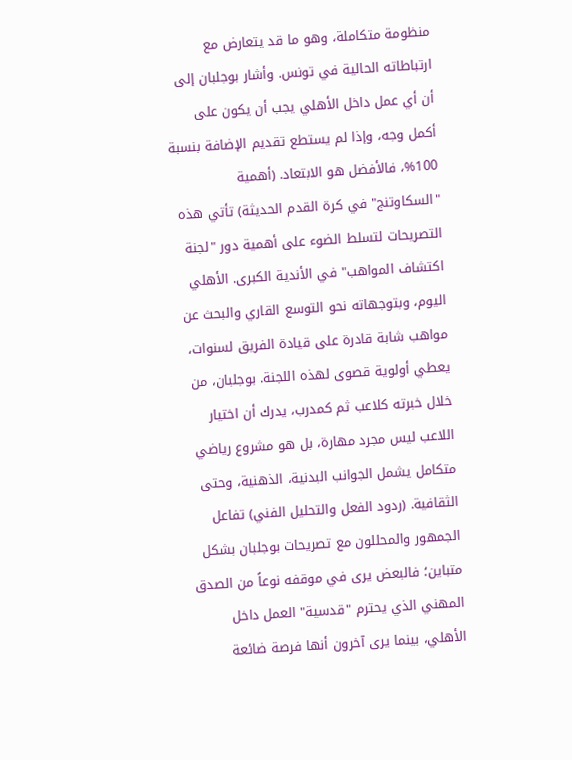منظومة متكاملة، وهو ما قد يتعارض مع ارتباطاته الحالية في تونس. وأشار بوجلبان إلى أن أي عمل داخل الأهلي يجب أن يكون على أكمل وجه، وإذا لم يستطع تقديم الإضافة بنسبة 100%، فالأفضل هو الابتعاد. (أهمية "السكاوتنج" في كرة القدم الحديثة) تأتي هذه التصريحات لتسلط الضوء على أهمية دور "لجنة اكتشاف المواهب" في الأندية الكبرى. الأهلي اليوم، وبتوجهاته نحو التوسع القاري والبحث عن مواهب شابة قادرة على قيادة الفريق لسنوات، يعطي أولوية قصوى لهذه اللجنة. بوجلبان، من خلال خبرته كلاعب ثم كمدرب، يدرك أن اختيار اللاعب ليس مجرد مهارة، بل هو مشروع رياضي متكامل يشمل الجوانب البدنية، الذهنية، وحتى الثقافية. (ردود الفعل والتحليل الفني) تفاعل الجمهور والمحللون مع تصريحات بوجلبان بشكل متباين؛ فالبعض يرى في موقفه نوعاً من الصدق المهني الذي يحترم "قدسية" العمل داخل الأهلي، بينما يرى آخرون أنها فرصة ضائعة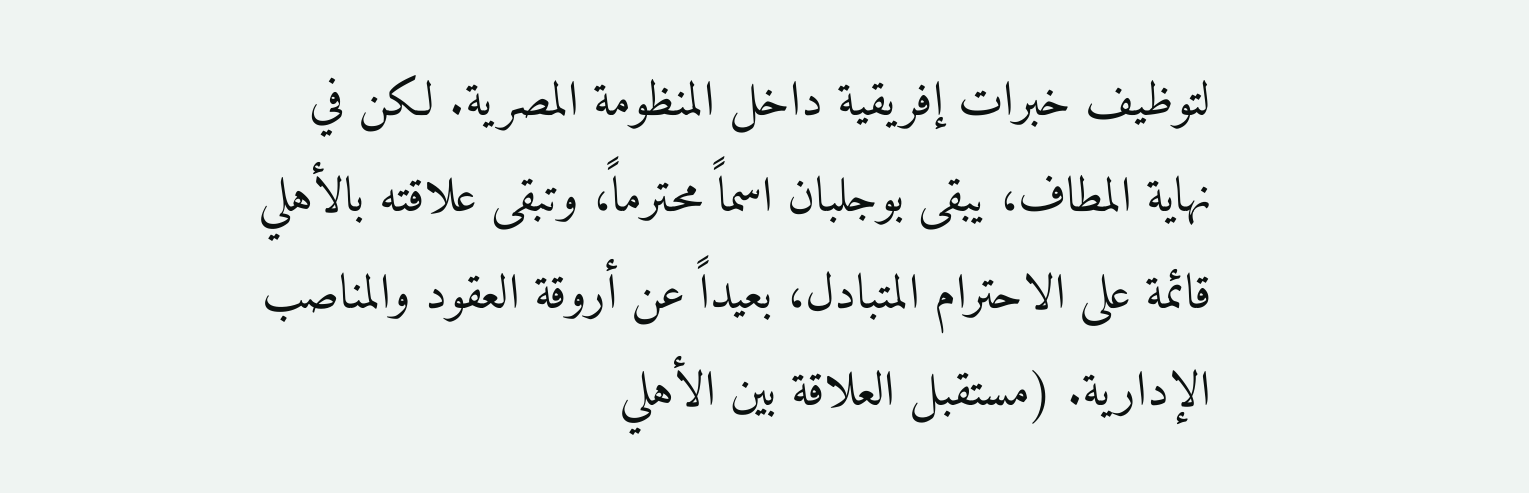لتوظيف خبرات إفريقية داخل المنظومة المصرية. لكن في نهاية المطاف، يبقى بوجلبان اسماً محترماً، وتبقى علاقته بالأهلي قائمة على الاحترام المتبادل، بعيداً عن أروقة العقود والمناصب الإدارية. (مستقبل العلاقة بين الأهلي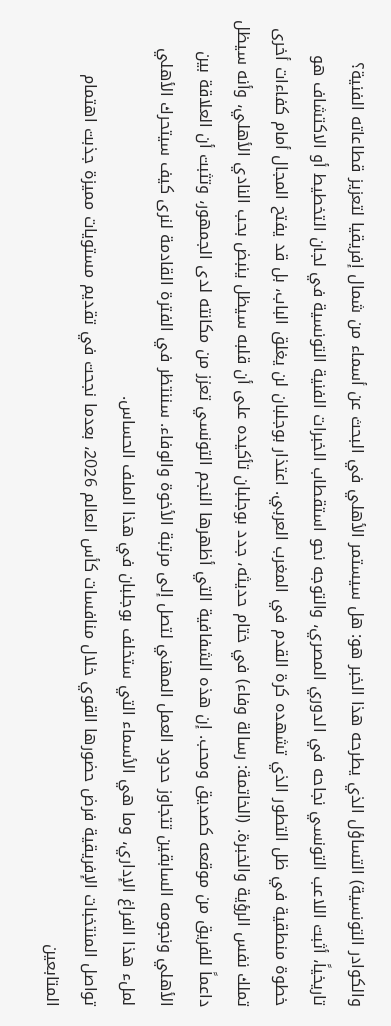والكوادر التونسية) التساؤل الذي يطرحه هذا الخبر هو: هل سيستمر الأهلي في البحث عن أسماء من شمال إفريقيا لتعزيز قطاعاته الفنية؟ تاريخياً، أثبت اللاعب التونسي نجاحه في الدوري المصري، والتوجه نحو استقطاب الخبرات الفنية التونسية في لجان التخطيط أو الاكتشاف هو خطوة منطقية في ظل التطور الذي تشهده كرة القدم في المغرب العربي. اعتذار بوجلبان لن يغلق الباب، بل قد يفتح المجال أمام كفاءات أخرى تملك نفس الرؤية والخبرة. (الخاتمة: رسالة وفاء) في ختام حديثه، جدد بوجلبان تأكيده على أن قلبه سيظل ينبض بحب النادي الأهلي، وأنه سيظل داعماً للفريق من موقعه كصديق ومحب. إن هذه الشفافية التي أظهرها النجم التونسي تعزز من مكانته لدى الجمهور، وتثبت أن العلاقة بين الأهلي ونجومه السابقين تتجاوز حدود العمل المهني لتصل إلى مرتبة الأخوة والوفاء. سننتظر في الفترة القادمة لنرى كيف سيتحرك الأهلي لملء هذا الفراغ الإداري، وما هي الأسماء التي ستخلف بوجلبان في هذا الملف الحساس.
تواصل المنتخبات الإفريقية فرض حضورها القوي خلال منافسات كأس العالم 2026، بعدما نجحت في تقديم مستويات مميزة جذبت اهتمام المتابعين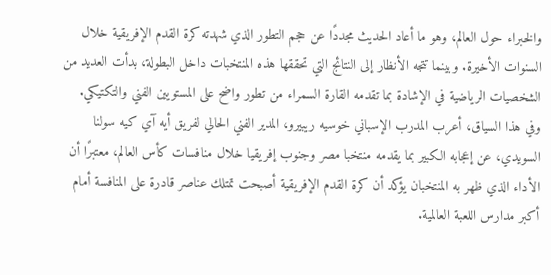والخبراء حول العالم، وهو ما أعاد الحديث مجددًا عن حجم التطور الذي شهدته كرة القدم الإفريقية خلال السنوات الأخيرة. وبينما تتجه الأنظار إلى النتائج التي تحققها هذه المنتخبات داخل البطولة، بدأت العديد من الشخصيات الرياضية في الإشادة بما تقدمه القارة السمراء من تطور واضح على المستويين الفني والتكتيكي. وفي هذا السياق، أعرب المدرب الإسباني خوسيه ريبيرو، المدير الفني الحالي لفريق أيه آي كيه سولنا السويدي، عن إعجابه الكبير بما يقدمه منتخبا مصر وجنوب إفريقيا خلال منافسات كأس العالم، معتبرًا أن الأداء الذي ظهر به المنتخبان يؤكد أن كرة القدم الإفريقية أصبحت تمتلك عناصر قادرة على المنافسة أمام أكبر مدارس اللعبة العالمية.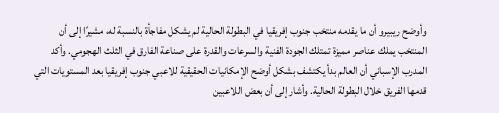وأوضح ريبيرو أن ما يقدمه منتخب جنوب إفريقيا في البطولة الحالية لم يشكل مفاجأة بالنسبة له، مشيرًا إلى أن المنتخب يملك عناصر مميزة تمتلك الجودة الفنية والسرعات والقدرة على صناعة الفارق في الثلث الهجومي. وأكد المدرب الإسباني أن العالم بدأ يكتشف بشكل أوضح الإمكانيات الحقيقية للاعبي جنوب إفريقيا بعد المستويات التي قدمها الفريق خلال البطولة الحالية. وأشار إلى أن بعض اللاعبين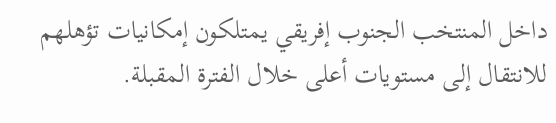داخل المنتخب الجنوب إفريقي يمتلكون إمكانيات تؤهلهم للانتقال إلى مستويات أعلى خلال الفترة المقبلة.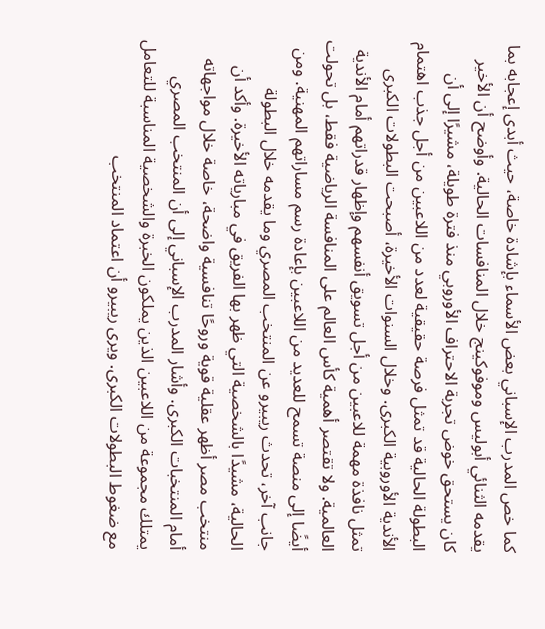كما خص المدرب الإسباني بعض الأسماء بإشادة خاصة، حيث أبدى إعجابه بما يقدمه الثنائي أبوليس وموفوكينج خلال المنافسات الحالية. وأوضح أن الأخير كان يستحق خوض تجربة الاحتراف الأوروبي منذ فترة طويلة، مشيرًا إلى أن البطولة الحالية قد تمثل فرصة حقيقية لعدد من اللاعبين من أجل جذب اهتمام الأندية الأوروبية الكبرى. وخلال السنوات الأخيرة، أصبحت البطولات الكبرى تمثل نافذة مهمة للاعبين من أجل تسويق أنفسهم وإظهار قدراتهم أمام الأندية العالمية. ولا تقتصر أهمية كأس العالم على المنافسة الرياضية فقط، بل تحولت أيضًا إلى منصة تسمح للعديد من اللاعبين بإعادة رسم مساراتهم المهنية. ومن جانب آخر، تحدث ريبيرو عن المنتخب المصري وما يقدمه خلال البطولة الحالية، مشيدًا بالشخصية التي ظهر بها الفريق في مبارياته الأخيرة. وأكد أن منتخب مصر أظهر عقلية قوية وروحًا تنافسية واضحة، خاصة خلال مواجهاته أمام المنتخبات الكبرى. وأشار المدرب الإسباني إلى أن المنتخب المصري يمتلك مجموعة من اللاعبين الذين يملكون الخبرة والشخصية المناسبة للتعامل مع ضغوط البطولات الكبرى. ويرى ريبيرو أن اعتماد المنتخب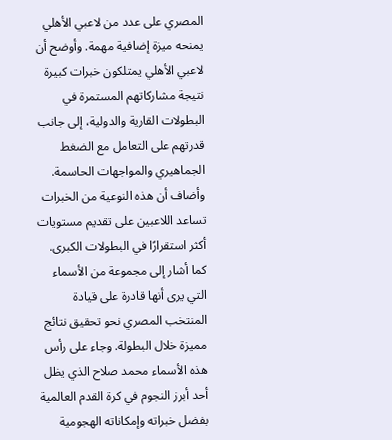المصري على عدد من لاعبي الأهلي يمنحه ميزة إضافية مهمة. وأوضح أن لاعبي الأهلي يمتلكون خبرات كبيرة نتيجة مشاركاتهم المستمرة في البطولات القارية والدولية، إلى جانب قدرتهم على التعامل مع الضغط الجماهيري والمواجهات الحاسمة. وأضاف أن هذه النوعية من الخبرات تساعد اللاعبين على تقديم مستويات أكثر استقرارًا في البطولات الكبرى. كما أشار إلى مجموعة من الأسماء التي يرى أنها قادرة على قيادة المنتخب المصري نحو تحقيق نتائج مميزة خلال البطولة. وجاء على رأس هذه الأسماء محمد صلاح الذي يظل أحد أبرز النجوم في كرة القدم العالمية بفضل خبراته وإمكاناته الهجومية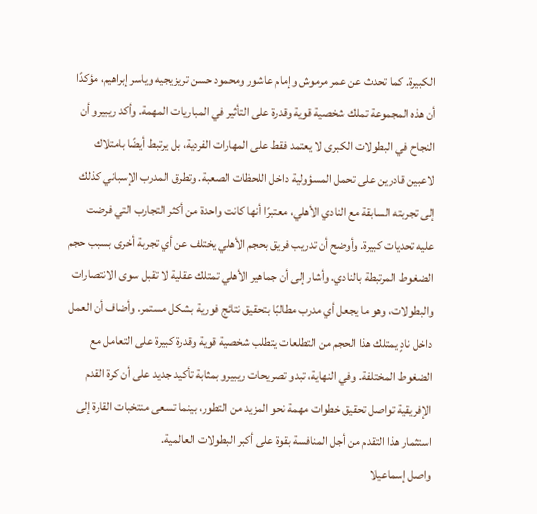الكبيرة. كما تحدث عن عمر مرموش وإمام عاشور ومحمود حسن تريزيجيه وياسر إبراهيم، مؤكدًا أن هذه المجموعة تملك شخصية قوية وقدرة على التأثير في المباريات المهمة. وأكد ريبيرو أن النجاح في البطولات الكبرى لا يعتمد فقط على المهارات الفردية، بل يرتبط أيضًا بامتلاك لاعبين قادرين على تحمل المسؤولية داخل اللحظات الصعبة. وتطرق المدرب الإسباني كذلك إلى تجربته السابقة مع النادي الأهلي، معتبرًا أنها كانت واحدة من أكثر التجارب التي فرضت عليه تحديات كبيرة. وأوضح أن تدريب فريق بحجم الأهلي يختلف عن أي تجربة أخرى بسبب حجم الضغوط المرتبطة بالنادي. وأشار إلى أن جماهير الأهلي تمتلك عقلية لا تقبل سوى الانتصارات والبطولات، وهو ما يجعل أي مدرب مطالبًا بتحقيق نتائج فورية بشكل مستمر. وأضاف أن العمل داخل نادٍ يمتلك هذا الحجم من التطلعات يتطلب شخصية قوية وقدرة كبيرة على التعامل مع الضغوط المختلفة. وفي النهاية، تبدو تصريحات ريبيرو بمثابة تأكيد جديد على أن كرة القدم الإفريقية تواصل تحقيق خطوات مهمة نحو المزيد من التطور، بينما تسعى منتخبات القارة إلى استثمار هذا التقدم من أجل المنافسة بقوة على أكبر البطولات العالمية.
واصل إسماعيلا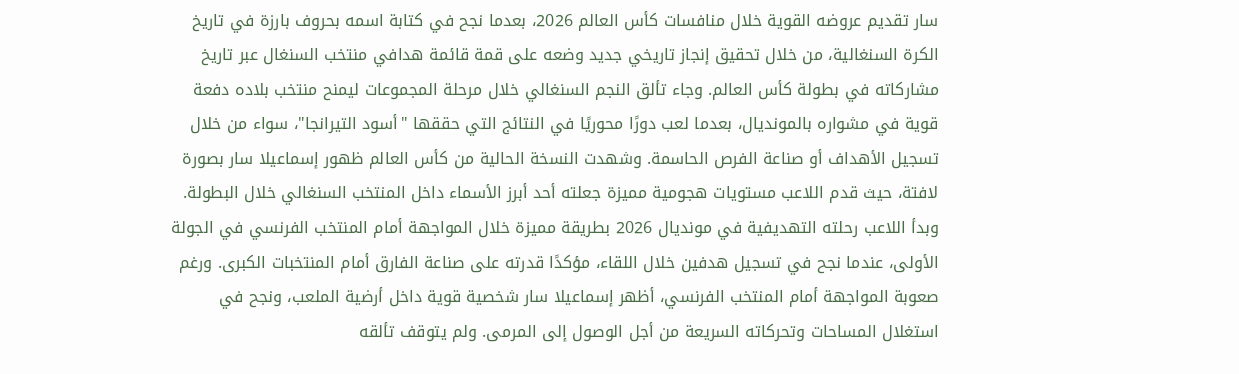سار تقديم عروضه القوية خلال منافسات كأس العالم 2026، بعدما نجح في كتابة اسمه بحروف بارزة في تاريخ الكرة السنغالية، من خلال تحقيق إنجاز تاريخي جديد وضعه على قمة قائمة هدافي منتخب السنغال عبر تاريخ مشاركاته في بطولة كأس العالم. وجاء تألق النجم السنغالي خلال مرحلة المجموعات ليمنح منتخب بلاده دفعة قوية في مشواره بالمونديال، بعدما لعب دورًا محوريًا في النتائج التي حققها "أسود التيرانجا"، سواء من خلال تسجيل الأهداف أو صناعة الفرص الحاسمة. وشهدت النسخة الحالية من كأس العالم ظهور إسماعيلا سار بصورة لافتة، حيث قدم اللاعب مستويات هجومية مميزة جعلته أحد أبرز الأسماء داخل المنتخب السنغالي خلال البطولة. وبدأ اللاعب رحلته التهديفية في مونديال 2026 بطريقة مميزة خلال المواجهة أمام المنتخب الفرنسي في الجولة الأولى، عندما نجح في تسجيل هدفين خلال اللقاء، مؤكدًا قدرته على صناعة الفارق أمام المنتخبات الكبرى. ورغم صعوبة المواجهة أمام المنتخب الفرنسي، أظهر إسماعيلا سار شخصية قوية داخل أرضية الملعب، ونجح في استغلال المساحات وتحركاته السريعة من أجل الوصول إلى المرمى. ولم يتوقف تألقه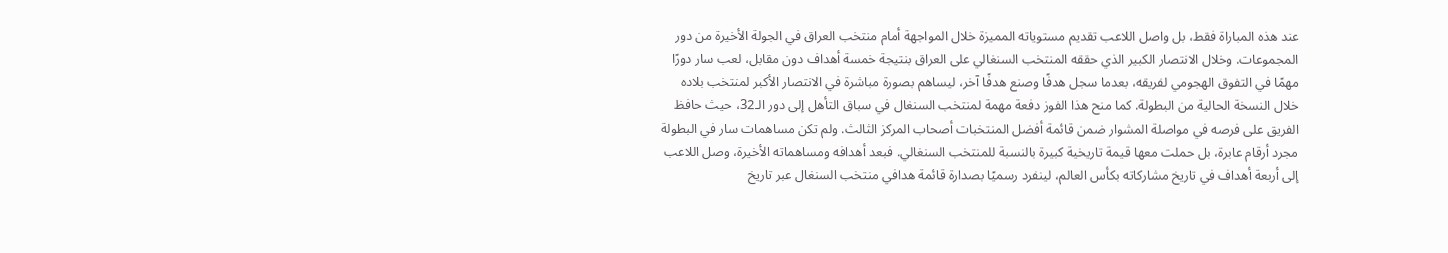عند هذه المباراة فقط، بل واصل اللاعب تقديم مستوياته المميزة خلال المواجهة أمام منتخب العراق في الجولة الأخيرة من دور المجموعات. وخلال الانتصار الكبير الذي حققه المنتخب السنغالي على العراق بنتيجة خمسة أهداف دون مقابل، لعب سار دورًا مهمًا في التفوق الهجومي لفريقه، بعدما سجل هدفًا وصنع هدفًا آخر، ليساهم بصورة مباشرة في الانتصار الأكبر لمنتخب بلاده خلال النسخة الحالية من البطولة. كما منح هذا الفوز دفعة مهمة لمنتخب السنغال في سباق التأهل إلى دور الـ32، حيث حافظ الفريق على فرصه في مواصلة المشوار ضمن قائمة أفضل المنتخبات أصحاب المركز الثالث. ولم تكن مساهمات سار في البطولة مجرد أرقام عابرة، بل حملت معها قيمة تاريخية كبيرة بالنسبة للمنتخب السنغالي. فبعد أهدافه ومساهماته الأخيرة، وصل اللاعب إلى أربعة أهداف في تاريخ مشاركاته بكأس العالم، لينفرد رسميًا بصدارة قائمة هدافي منتخب السنغال عبر تاريخ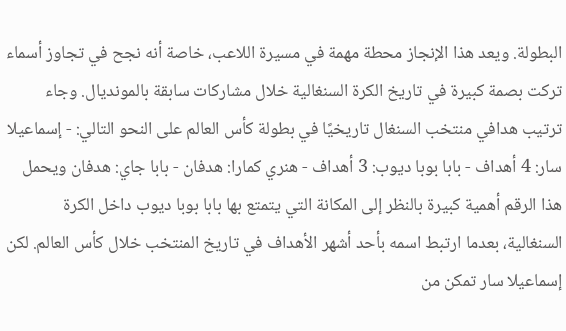البطولة. ويعد هذا الإنجاز محطة مهمة في مسيرة اللاعب، خاصة أنه نجح في تجاوز أسماء تركت بصمة كبيرة في تاريخ الكرة السنغالية خلال مشاركات سابقة بالمونديال. وجاء ترتيب هدافي منتخب السنغال تاريخيًا في بطولة كأس العالم على النحو التالي: - إسماعيلا سار: 4 أهداف - بابا بوبا ديوب: 3 أهداف - هنري كمارا: هدفان - بابا جاي: هدفان ويحمل هذا الرقم أهمية كبيرة بالنظر إلى المكانة التي يتمتع بها بابا بوبا ديوب داخل الكرة السنغالية، بعدما ارتبط اسمه بأحد أشهر الأهداف في تاريخ المنتخب خلال كأس العالم. لكن إسماعيلا سار تمكن من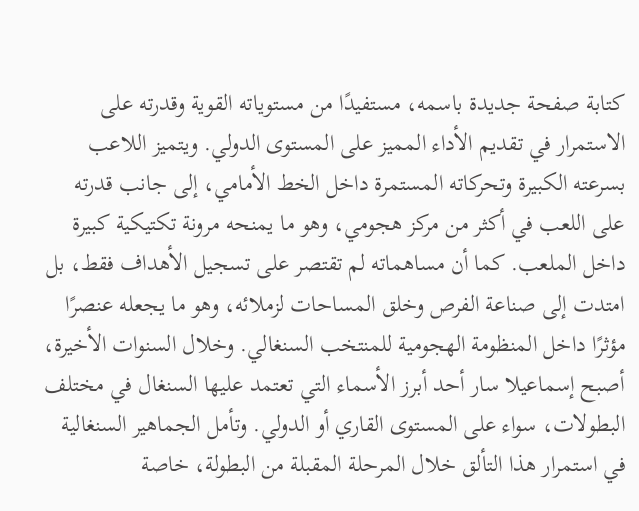كتابة صفحة جديدة باسمه، مستفيدًا من مستوياته القوية وقدرته على الاستمرار في تقديم الأداء المميز على المستوى الدولي. ويتميز اللاعب بسرعته الكبيرة وتحركاته المستمرة داخل الخط الأمامي، إلى جانب قدرته على اللعب في أكثر من مركز هجومي، وهو ما يمنحه مرونة تكتيكية كبيرة داخل الملعب. كما أن مساهماته لم تقتصر على تسجيل الأهداف فقط، بل امتدت إلى صناعة الفرص وخلق المساحات لزملائه، وهو ما يجعله عنصرًا مؤثرًا داخل المنظومة الهجومية للمنتخب السنغالي. وخلال السنوات الأخيرة، أصبح إسماعيلا سار أحد أبرز الأسماء التي تعتمد عليها السنغال في مختلف البطولات، سواء على المستوى القاري أو الدولي. وتأمل الجماهير السنغالية في استمرار هذا التألق خلال المرحلة المقبلة من البطولة، خاصة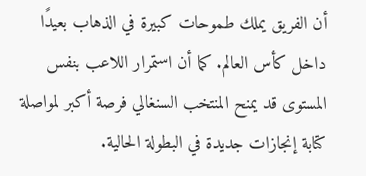أن الفريق يملك طموحات كبيرة في الذهاب بعيدًا داخل كأس العالم. كما أن استمرار اللاعب بنفس المستوى قد يمنح المنتخب السنغالي فرصة أكبر لمواصلة كتابة إنجازات جديدة في البطولة الحالية.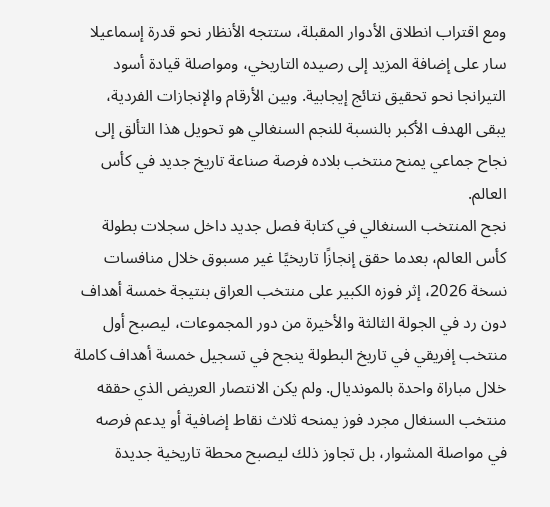ومع اقتراب انطلاق الأدوار المقبلة، ستتجه الأنظار نحو قدرة إسماعيلا سار على إضافة المزيد إلى رصيده التاريخي، ومواصلة قيادة أسود التيرانجا نحو تحقيق نتائج إيجابية. وبين الأرقام والإنجازات الفردية، يبقى الهدف الأكبر بالنسبة للنجم السنغالي هو تحويل هذا التألق إلى نجاح جماعي يمنح منتخب بلاده فرصة صناعة تاريخ جديد في كأس العالم.
نجح المنتخب السنغالي في كتابة فصل جديد داخل سجلات بطولة كأس العالم، بعدما حقق إنجازًا تاريخيًا غير مسبوق خلال منافسات نسخة 2026، إثر فوزه الكبير على منتخب العراق بنتيجة خمسة أهداف دون رد في الجولة الثالثة والأخيرة من دور المجموعات، ليصبح أول منتخب إفريقي في تاريخ البطولة ينجح في تسجيل خمسة أهداف كاملة خلال مباراة واحدة بالمونديال. ولم يكن الانتصار العريض الذي حققه منتخب السنغال مجرد فوز يمنحه ثلاث نقاط إضافية أو يدعم فرصه في مواصلة المشوار، بل تجاوز ذلك ليصبح محطة تاريخية جديدة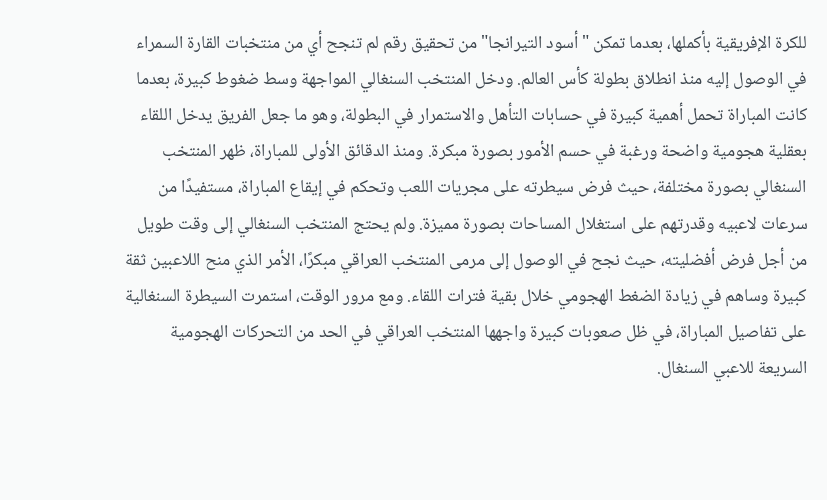للكرة الإفريقية بأكملها، بعدما تمكن "أسود التيرانجا" من تحقيق رقم لم تنجح أي من منتخبات القارة السمراء في الوصول إليه منذ انطلاق بطولة كأس العالم. ودخل المنتخب السنغالي المواجهة وسط ضغوط كبيرة، بعدما كانت المباراة تحمل أهمية كبيرة في حسابات التأهل والاستمرار في البطولة، وهو ما جعل الفريق يدخل اللقاء بعقلية هجومية واضحة ورغبة في حسم الأمور بصورة مبكرة. ومنذ الدقائق الأولى للمباراة، ظهر المنتخب السنغالي بصورة مختلفة، حيث فرض سيطرته على مجريات اللعب وتحكم في إيقاع المباراة، مستفيدًا من سرعات لاعبيه وقدرتهم على استغلال المساحات بصورة مميزة. ولم يحتج المنتخب السنغالي إلى وقت طويل من أجل فرض أفضليته، حيث نجح في الوصول إلى مرمى المنتخب العراقي مبكرًا، الأمر الذي منح اللاعبين ثقة كبيرة وساهم في زيادة الضغط الهجومي خلال بقية فترات اللقاء. ومع مرور الوقت، استمرت السيطرة السنغالية على تفاصيل المباراة، في ظل صعوبات كبيرة واجهها المنتخب العراقي في الحد من التحركات الهجومية السريعة للاعبي السنغال.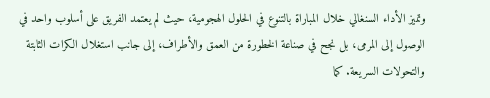وتميز الأداء السنغالي خلال المباراة بالتنوع في الحلول الهجومية، حيث لم يعتمد الفريق على أسلوب واحد في الوصول إلى المرمى، بل نجح في صناعة الخطورة من العمق والأطراف، إلى جانب استغلال الكرات الثابتة والتحولات السريعة. كما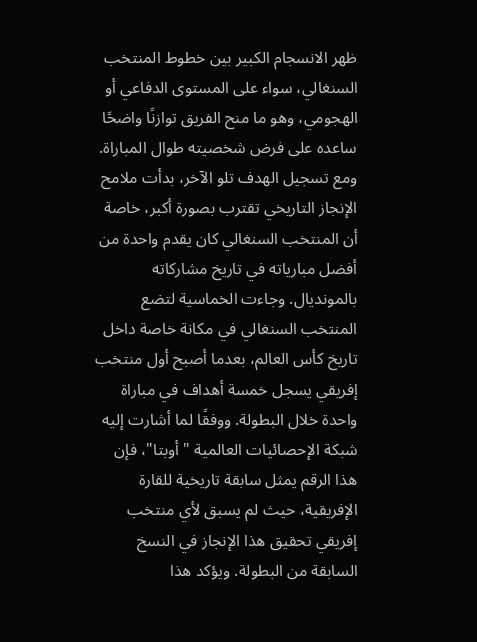ظهر الانسجام الكبير بين خطوط المنتخب السنغالي، سواء على المستوى الدفاعي أو الهجومي، وهو ما منح الفريق توازنًا واضحًا ساعده على فرض شخصيته طوال المباراة. ومع تسجيل الهدف تلو الآخر، بدأت ملامح الإنجاز التاريخي تقترب بصورة أكبر، خاصة أن المنتخب السنغالي كان يقدم واحدة من أفضل مبارياته في تاريخ مشاركاته بالمونديال. وجاءت الخماسية لتضع المنتخب السنغالي في مكانة خاصة داخل تاريخ كأس العالم، بعدما أصبح أول منتخب إفريقي يسجل خمسة أهداف في مباراة واحدة خلال البطولة. ووفقًا لما أشارت إليه شبكة الإحصائيات العالمية "أوبتا"، فإن هذا الرقم يمثل سابقة تاريخية للقارة الإفريقية، حيث لم يسبق لأي منتخب إفريقي تحقيق هذا الإنجاز في النسخ السابقة من البطولة. ويؤكد هذا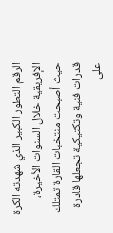الرقم التطور الكبير الذي شهدته الكرة الإفريقية خلال السنوات الأخيرة، حيث أصبحت منتخبات القارة تمتلك قدرات فنية وتكتيكية تجعلها قادرة على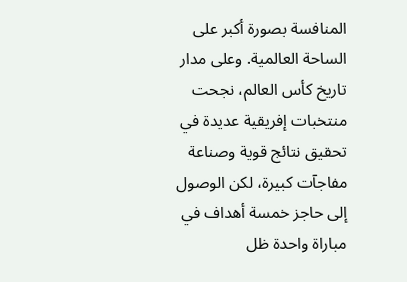المنافسة بصورة أكبر على الساحة العالمية. وعلى مدار تاريخ كأس العالم، نجحت منتخبات إفريقية عديدة في تحقيق نتائج قوية وصناعة مفاجآت كبيرة، لكن الوصول إلى حاجز خمسة أهداف في مباراة واحدة ظل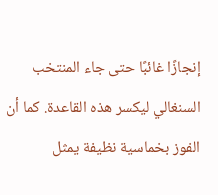إنجازًا غائبًا حتى جاء المنتخب السنغالي ليكسر هذه القاعدة. كما أن الفوز بخماسية نظيفة يمثل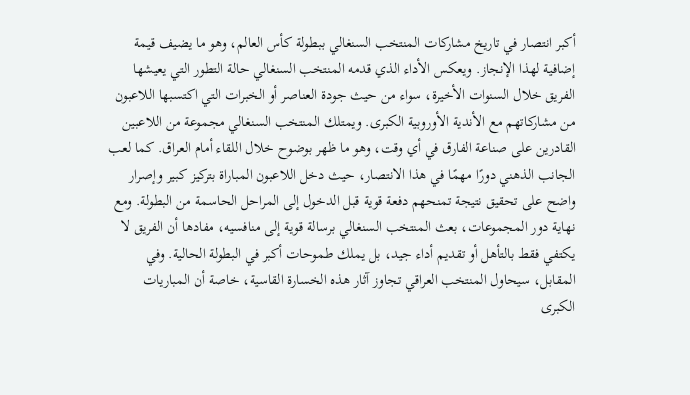أكبر انتصار في تاريخ مشاركات المنتخب السنغالي ببطولة كأس العالم، وهو ما يضيف قيمة إضافية لهذا الإنجاز. ويعكس الأداء الذي قدمه المنتخب السنغالي حالة التطور التي يعيشها الفريق خلال السنوات الأخيرة، سواء من حيث جودة العناصر أو الخبرات التي اكتسبها اللاعبون من مشاركاتهم مع الأندية الأوروبية الكبرى. ويمتلك المنتخب السنغالي مجموعة من اللاعبين القادرين على صناعة الفارق في أي وقت، وهو ما ظهر بوضوح خلال اللقاء أمام العراق. كما لعب الجانب الذهني دورًا مهمًا في هذا الانتصار، حيث دخل اللاعبون المباراة بتركيز كبير وإصرار واضح على تحقيق نتيجة تمنحهم دفعة قوية قبل الدخول إلى المراحل الحاسمة من البطولة. ومع نهاية دور المجموعات، بعث المنتخب السنغالي برسالة قوية إلى منافسيه، مفادها أن الفريق لا يكتفي فقط بالتأهل أو تقديم أداء جيد، بل يملك طموحات أكبر في البطولة الحالية. وفي المقابل، سيحاول المنتخب العراقي تجاوز آثار هذه الخسارة القاسية، خاصة أن المباريات الكبرى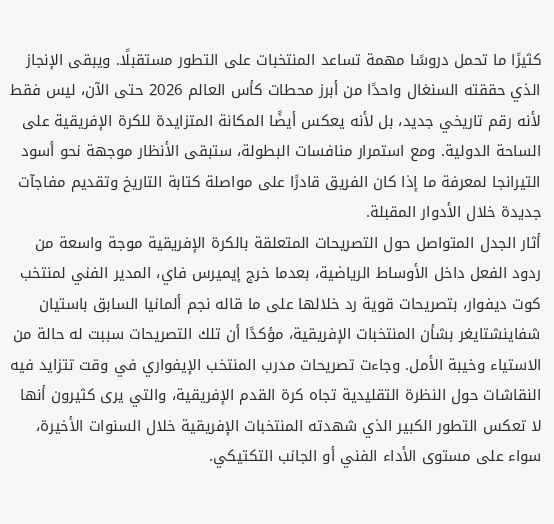كثيرًا ما تحمل دروسًا مهمة تساعد المنتخبات على التطور مستقبلًا. ويبقى الإنجاز الذي حققته السنغال واحدًا من أبرز محطات كأس العالم 2026 حتى الآن، ليس فقط لأنه رقم تاريخي جديد، بل لأنه يعكس أيضًا المكانة المتزايدة للكرة الإفريقية على الساحة الدولية. ومع استمرار منافسات البطولة، ستبقى الأنظار موجهة نحو أسود التيرانجا لمعرفة ما إذا كان الفريق قادرًا على مواصلة كتابة التاريخ وتقديم مفاجآت جديدة خلال الأدوار المقبلة.
أثار الجدل المتواصل حول التصريحات المتعلقة بالكرة الإفريقية موجة واسعة من ردود الفعل داخل الأوساط الرياضية، بعدما خرج إيميرس فاي، المدير الفني لمنتخب كوت ديفوار، بتصريحات قوية رد خلالها على ما قاله نجم ألمانيا السابق باستيان شفاينشتايغر بشأن المنتخبات الإفريقية، مؤكدًا أن تلك التصريحات سببت له حالة من الاستياء وخيبة الأمل. وجاءت تصريحات مدرب المنتخب الإيفواري في وقت تتزايد فيه النقاشات حول النظرة التقليدية تجاه كرة القدم الإفريقية، والتي يرى كثيرون أنها لا تعكس التطور الكبير الذي شهدته المنتخبات الإفريقية خلال السنوات الأخيرة، سواء على مستوى الأداء الفني أو الجانب التكتيكي.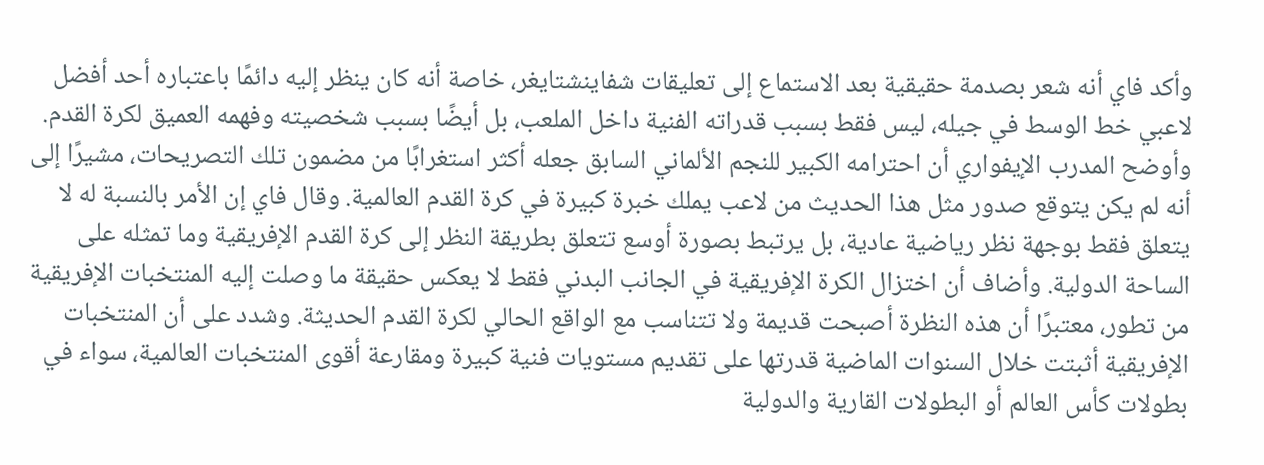وأكد فاي أنه شعر بصدمة حقيقية بعد الاستماع إلى تعليقات شفاينشتايغر، خاصة أنه كان ينظر إليه دائمًا باعتباره أحد أفضل لاعبي خط الوسط في جيله، ليس فقط بسبب قدراته الفنية داخل الملعب، بل أيضًا بسبب شخصيته وفهمه العميق لكرة القدم. وأوضح المدرب الإيفواري أن احترامه الكبير للنجم الألماني السابق جعله أكثر استغرابًا من مضمون تلك التصريحات، مشيرًا إلى أنه لم يكن يتوقع صدور مثل هذا الحديث من لاعب يملك خبرة كبيرة في كرة القدم العالمية. وقال فاي إن الأمر بالنسبة له لا يتعلق فقط بوجهة نظر رياضية عادية، بل يرتبط بصورة أوسع تتعلق بطريقة النظر إلى كرة القدم الإفريقية وما تمثله على الساحة الدولية. وأضاف أن اختزال الكرة الإفريقية في الجانب البدني فقط لا يعكس حقيقة ما وصلت إليه المنتخبات الإفريقية من تطور، معتبرًا أن هذه النظرة أصبحت قديمة ولا تتناسب مع الواقع الحالي لكرة القدم الحديثة. وشدد على أن المنتخبات الإفريقية أثبتت خلال السنوات الماضية قدرتها على تقديم مستويات فنية كبيرة ومقارعة أقوى المنتخبات العالمية، سواء في بطولات كأس العالم أو البطولات القارية والدولية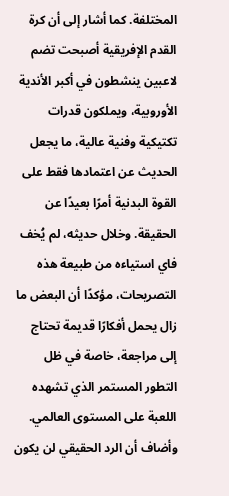المختلفة. كما أشار إلى أن كرة القدم الإفريقية أصبحت تضم لاعبين ينشطون في أكبر الأندية الأوروبية، ويملكون قدرات تكتيكية وفنية عالية، ما يجعل الحديث عن اعتمادها فقط على القوة البدنية أمرًا بعيدًا عن الحقيقة. وخلال حديثه، لم يُخف فاي استياءه من طبيعة هذه التصريحات، مؤكدًا أن البعض ما زال يحمل أفكارًا قديمة تحتاج إلى مراجعة، خاصة في ظل التطور المستمر الذي تشهده اللعبة على المستوى العالمي. وأضاف أن الرد الحقيقي لن يكون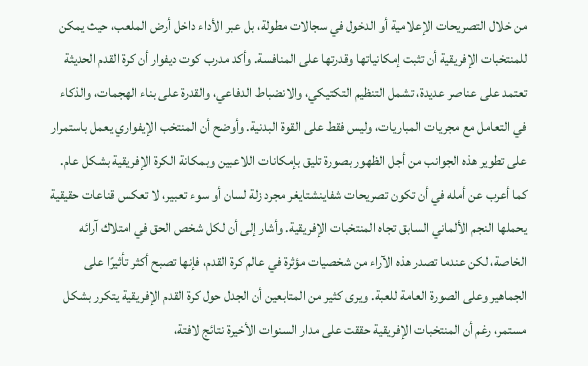من خلال التصريحات الإعلامية أو الدخول في سجالات مطولة، بل عبر الأداء داخل أرض الملعب، حيث يمكن للمنتخبات الإفريقية أن تثبت إمكانياتها وقدرتها على المنافسة. وأكد مدرب كوت ديفوار أن كرة القدم الحديثة تعتمد على عناصر عديدة، تشمل التنظيم التكتيكي، والانضباط الدفاعي، والقدرة على بناء الهجمات، والذكاء في التعامل مع مجريات المباريات، وليس فقط على القوة البدنية. وأوضح أن المنتخب الإيفواري يعمل باستمرار على تطوير هذه الجوانب من أجل الظهور بصورة تليق بإمكانات اللاعبين وبمكانة الكرة الإفريقية بشكل عام. كما أعرب عن أمله في أن تكون تصريحات شفاينشتايغر مجرد زلة لسان أو سوء تعبير، لا تعكس قناعات حقيقية يحملها النجم الألماني السابق تجاه المنتخبات الإفريقية. وأشار إلى أن لكل شخص الحق في امتلاك آرائه الخاصة، لكن عندما تصدر هذه الآراء من شخصيات مؤثرة في عالم كرة القدم، فإنها تصبح أكثر تأثيرًا على الجماهير وعلى الصورة العامة للعبة. ويرى كثير من المتابعين أن الجدل حول كرة القدم الإفريقية يتكرر بشكل مستمر، رغم أن المنتخبات الإفريقية حققت على مدار السنوات الأخيرة نتائج لافتة،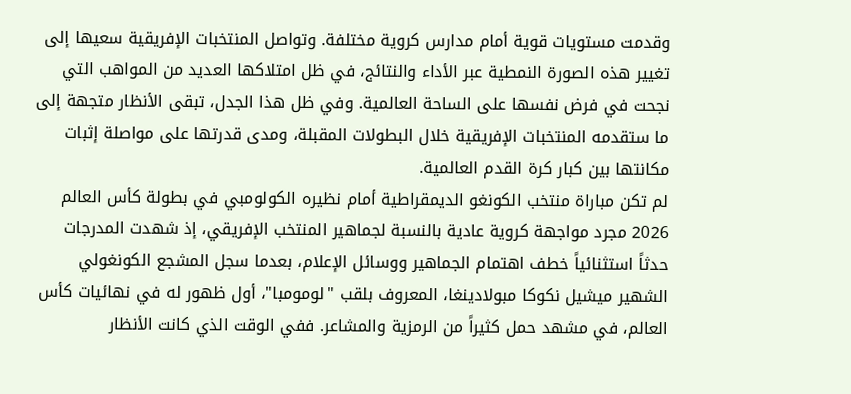وقدمت مستويات قوية أمام مدارس كروية مختلفة. وتواصل المنتخبات الإفريقية سعيها إلى تغيير هذه الصورة النمطية عبر الأداء والنتائج، في ظل امتلاكها العديد من المواهب التي نجحت في فرض نفسها على الساحة العالمية. وفي ظل هذا الجدل، تبقى الأنظار متجهة إلى ما ستقدمه المنتخبات الإفريقية خلال البطولات المقبلة، ومدى قدرتها على مواصلة إثبات مكانتها بين كبار كرة القدم العالمية.
لم تكن مباراة منتخب الكونغو الديمقراطية أمام نظيره الكولومبي في بطولة كأس العالم 2026 مجرد مواجهة كروية عادية بالنسبة لجماهير المنتخب الإفريقي، إذ شهدت المدرجات حدثاً استثنائياً خطف اهتمام الجماهير ووسائل الإعلام، بعدما سجل المشجع الكونغولي الشهير ميشيل نكوكا مبولادينغا، المعروف بلقب "لومومبا"، أول ظهور له في نهائيات كأس العالم، في مشهد حمل كثيراً من الرمزية والمشاعر. ففي الوقت الذي كانت الأنظار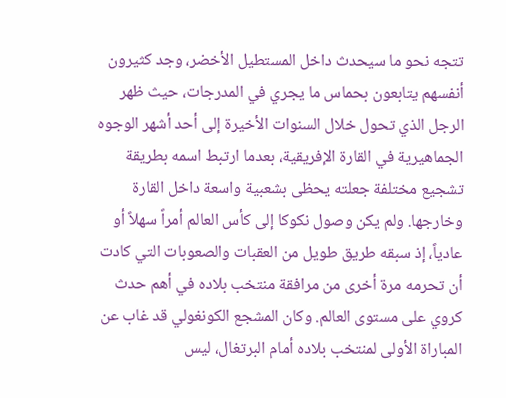تتجه نحو ما سيحدث داخل المستطيل الأخضر، وجد كثيرون أنفسهم يتابعون بحماس ما يجري في المدرجات، حيث ظهر الرجل الذي تحول خلال السنوات الأخيرة إلى أحد أشهر الوجوه الجماهيرية في القارة الإفريقية، بعدما ارتبط اسمه بطريقة تشجيع مختلفة جعلته يحظى بشعبية واسعة داخل القارة وخارجها. ولم يكن وصول نكوكا إلى كأس العالم أمراً سهلاً أو عادياً، إذ سبقه طريق طويل من العقبات والصعوبات التي كادت أن تحرمه مرة أخرى من مرافقة منتخب بلاده في أهم حدث كروي على مستوى العالم. وكان المشجع الكونغولي قد غاب عن المباراة الأولى لمنتخب بلاده أمام البرتغال، ليس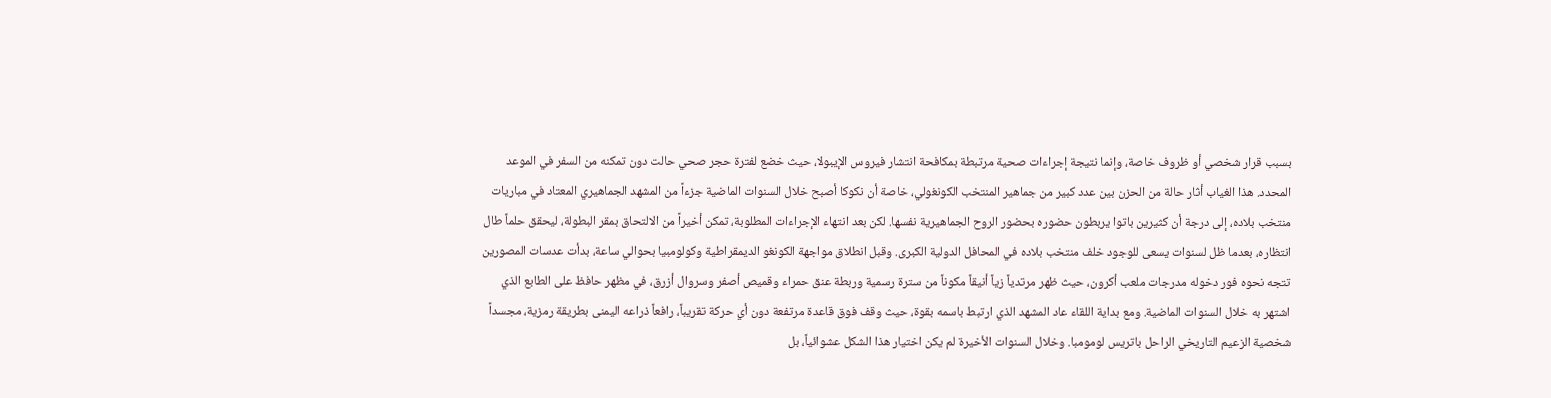بسبب قرار شخصي أو ظروف خاصة، وإنما نتيجة إجراءات صحية مرتبطة بمكافحة انتشار فيروس الإيبولا، حيث خضع لفترة حجر صحي حالت دون تمكنه من السفر في الموعد المحدد. هذا الغياب أثار حالة من الحزن بين عدد كبير من جماهير المنتخب الكونغولي، خاصة أن نكوكا أصبح خلال السنوات الماضية جزءاً من المشهد الجماهيري المعتاد في مباريات منتخب بلاده، إلى درجة أن كثيرين باتوا يربطون حضوره بحضور الروح الجماهيرية نفسها. لكن بعد انتهاء الإجراءات المطلوبة، تمكن أخيراً من الالتحاق بمقر البطولة، ليحقق حلماً طال انتظاره، بعدما ظل لسنوات يسعى للوجود خلف منتخب بلاده في المحافل الدولية الكبرى. وقبل انطلاق مواجهة الكونغو الديمقراطية وكولومبيا بحوالي ساعة، بدأت عدسات المصورين تتجه نحوه فور دخوله مدرجات ملعب أكرون، حيث ظهر مرتدياً زياً أنيقاً مكوناً من سترة رسمية وربطة عنق حمراء وقميص أصفر وسروال أزرق، في مظهر حافظ على الطابع الذي اشتهر به خلال السنوات الماضية. ومع بداية اللقاء عاد المشهد الذي ارتبط باسمه بقوة، حيث وقف فوق قاعدة مرتفعة دون أي حركة تقريباً، رافعاً ذراعه اليمنى بطريقة رمزية، مجسداً شخصية الزعيم التاريخي الراحل باتريس لومومبا. وخلال السنوات الأخيرة لم يكن اختيار هذا الشكل عشوائياً، بل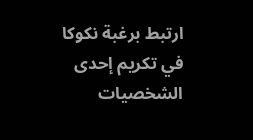ارتبط برغبة نكوكا في تكريم إحدى الشخصيات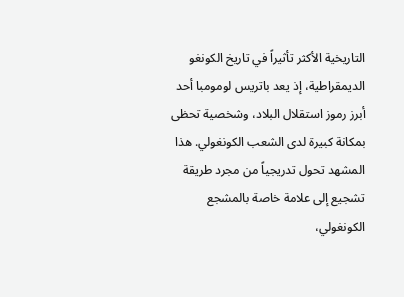التاريخية الأكثر تأثيراً في تاريخ الكونغو الديمقراطية، إذ يعد باتريس لومومبا أحد أبرز رموز استقلال البلاد، وشخصية تحظى بمكانة كبيرة لدى الشعب الكونغولي. هذا المشهد تحول تدريجياً من مجرد طريقة تشجيع إلى علامة خاصة بالمشجع الكونغولي،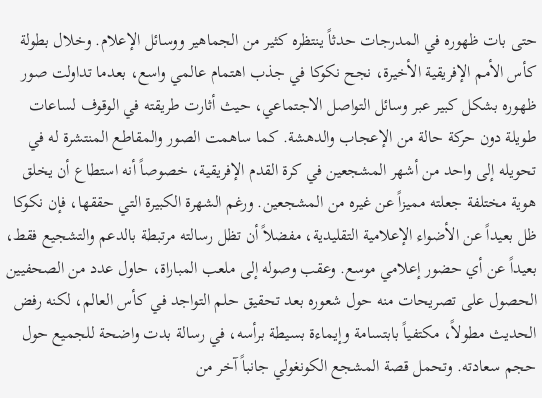حتى بات ظهوره في المدرجات حدثاً ينتظره كثير من الجماهير ووسائل الإعلام. وخلال بطولة كأس الأمم الإفريقية الأخيرة، نجح نكوكا في جذب اهتمام عالمي واسع، بعدما تداولت صور ظهوره بشكل كبير عبر وسائل التواصل الاجتماعي، حيث أثارت طريقته في الوقوف لساعات طويلة دون حركة حالة من الإعجاب والدهشة. كما ساهمت الصور والمقاطع المنتشرة له في تحويله إلى واحد من أشهر المشجعين في كرة القدم الإفريقية، خصوصاً أنه استطاع أن يخلق هوية مختلفة جعلته مميزاً عن غيره من المشجعين. ورغم الشهرة الكبيرة التي حققها، فإن نكوكا ظل بعيداً عن الأضواء الإعلامية التقليدية، مفضلاً أن تظل رسالته مرتبطة بالدعم والتشجيع فقط، بعيداً عن أي حضور إعلامي موسع. وعقب وصوله إلى ملعب المباراة، حاول عدد من الصحفيين الحصول على تصريحات منه حول شعوره بعد تحقيق حلم التواجد في كأس العالم، لكنه رفض الحديث مطولاً، مكتفياً بابتسامة وإيماءة بسيطة برأسه، في رسالة بدت واضحة للجميع حول حجم سعادته. وتحمل قصة المشجع الكونغولي جانباً آخر من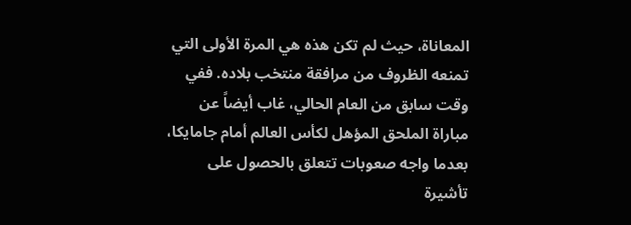المعاناة، حيث لم تكن هذه هي المرة الأولى التي تمنعه الظروف من مرافقة منتخب بلاده. ففي وقت سابق من العام الحالي، غاب أيضاً عن مباراة الملحق المؤهل لكأس العالم أمام جامايكا، بعدما واجه صعوبات تتعلق بالحصول على تأشيرة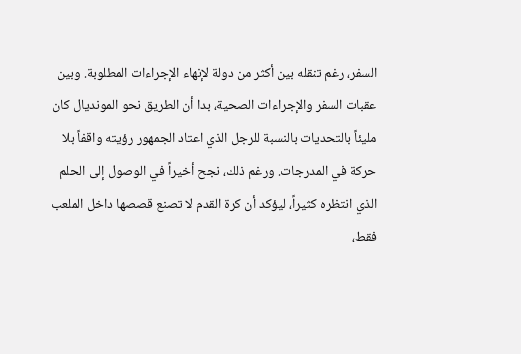السفر، رغم تنقله بين أكثر من دولة لإنهاء الإجراءات المطلوبة. وبين عقبات السفر والإجراءات الصحية، بدا أن الطريق نحو المونديال كان مليئاً بالتحديات بالنسبة للرجل الذي اعتاد الجمهور رؤيته واقفاً بلا حركة في المدرجات. ورغم ذلك، نجح أخيراً في الوصول إلى الحلم الذي انتظره كثيراً، ليؤكد أن كرة القدم لا تصنع قصصها داخل الملعب فقط،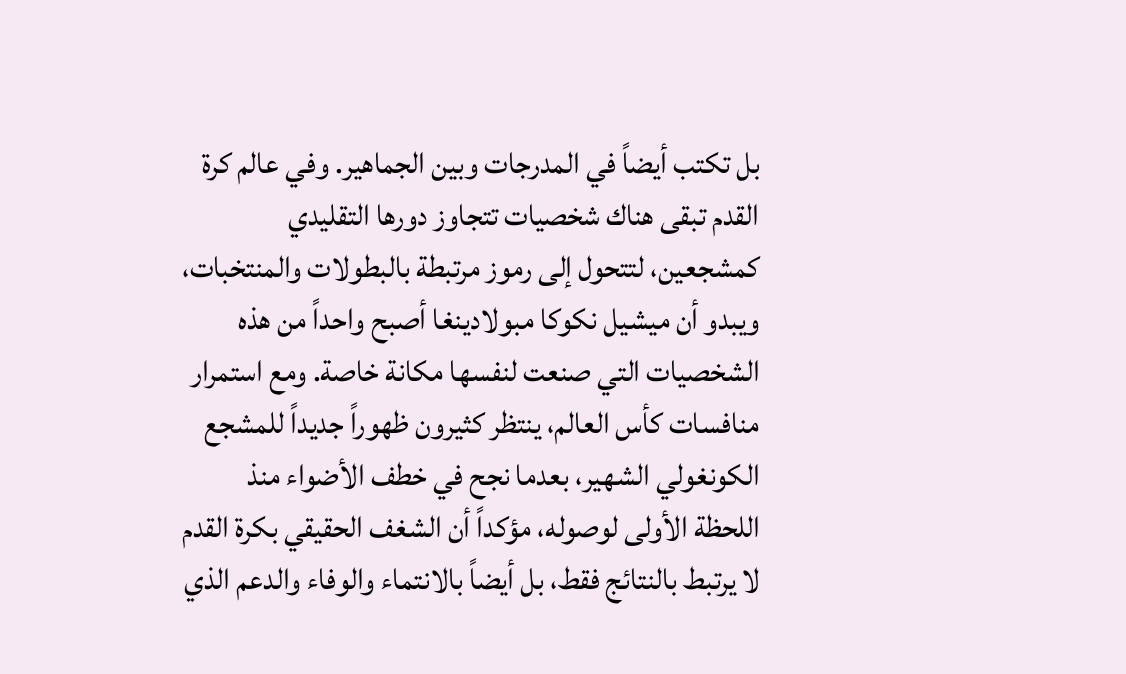بل تكتب أيضاً في المدرجات وبين الجماهير. وفي عالم كرة القدم تبقى هناك شخصيات تتجاوز دورها التقليدي كمشجعين، لتتحول إلى رموز مرتبطة بالبطولات والمنتخبات، ويبدو أن ميشيل نكوكا مبولادينغا أصبح واحداً من هذه الشخصيات التي صنعت لنفسها مكانة خاصة. ومع استمرار منافسات كأس العالم، ينتظر كثيرون ظهوراً جديداً للمشجع الكونغولي الشهير، بعدما نجح في خطف الأضواء منذ اللحظة الأولى لوصوله، مؤكداً أن الشغف الحقيقي بكرة القدم لا يرتبط بالنتائج فقط، بل أيضاً بالانتماء والوفاء والدعم الذي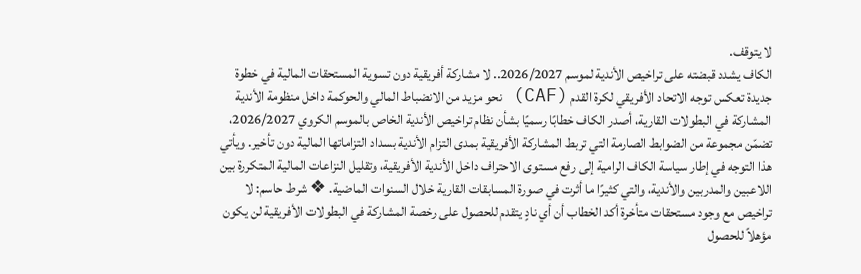لا يتوقف.
الكاف يشدد قبضته على تراخيص الأندية لموسم 2026/2027.. لا مشاركة أفريقية دون تسوية المستحقات المالية في خطوة جديدة تعكس توجه الاتحاد الأفريقي لكرة القدم (CAF) نحو مزيد من الانضباط المالي والحوكمة داخل منظومة الأندية المشاركة في البطولات القارية، أصدر الكاف خطابًا رسميًا بشأن نظام تراخيص الأندية الخاص بالموسم الكروي 2026/2027، تضمّن مجموعة من الضوابط الصارمة التي تربط المشاركة الأفريقية بمدى التزام الأندية بسداد التزاماتها المالية دون تأخير. ويأتي هذا التوجه في إطار سياسة الكاف الرامية إلى رفع مستوى الاحتراف داخل الأندية الأفريقية، وتقليل النزاعات المالية المتكررة بين اللاعبين والمدربين والأندية، والتي كثيرًا ما أثرت في صورة المسابقات القارية خلال السنوات الماضية. ❖ شرط حاسم: لا تراخيص مع وجود مستحقات متأخرة أكد الخطاب أن أي نادٍ يتقدم للحصول على رخصة المشاركة في البطولات الأفريقية لن يكون مؤهلاً للحصول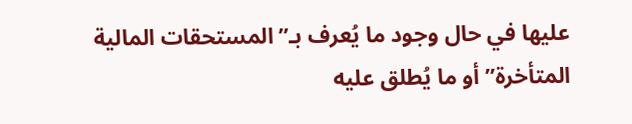عليها في حال وجود ما يُعرف بـ”المستحقات المالية المتأخرة” أو ما يُطلق عليه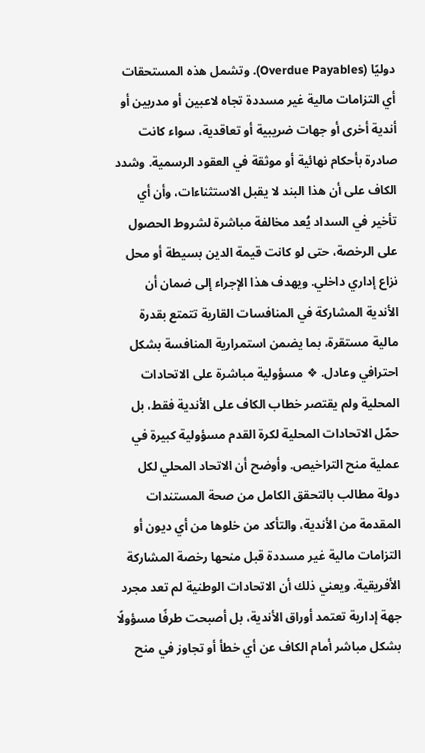دوليًا (Overdue Payables). وتشمل هذه المستحقات أي التزامات مالية غير مسددة تجاه لاعبين أو مدربين أو أندية أخرى أو جهات ضريبية أو تعاقدية، سواء كانت صادرة بأحكام نهائية أو موثقة في العقود الرسمية. وشدد الكاف على أن هذا البند لا يقبل الاستثناءات، وأن أي تأخير في السداد يُعد مخالفة مباشرة لشروط الحصول على الرخصة، حتى لو كانت قيمة الدين بسيطة أو محل نزاع إداري داخلي. ويهدف هذا الإجراء إلى ضمان أن الأندية المشاركة في المنافسات القارية تتمتع بقدرة مالية مستقرة، بما يضمن استمرارية المنافسة بشكل احترافي وعادل. ❖ مسؤولية مباشرة على الاتحادات المحلية ولم يقتصر خطاب الكاف على الأندية فقط، بل حمّل الاتحادات المحلية لكرة القدم مسؤولية كبيرة في عملية منح التراخيص. وأوضح أن الاتحاد المحلي لكل دولة مطالب بالتحقق الكامل من صحة المستندات المقدمة من الأندية، والتأكد من خلوها من أي ديون أو التزامات مالية غير مسددة قبل منحها رخصة المشاركة الأفريقية. ويعني ذلك أن الاتحادات الوطنية لم تعد مجرد جهة إدارية تعتمد أوراق الأندية، بل أصبحت طرفًا مسؤولًا بشكل مباشر أمام الكاف عن أي خطأ أو تجاوز في منح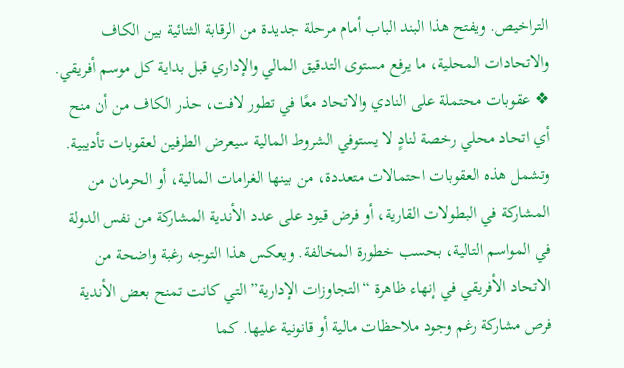التراخيص. ويفتح هذا البند الباب أمام مرحلة جديدة من الرقابة الثنائية بين الكاف والاتحادات المحلية، ما يرفع مستوى التدقيق المالي والإداري قبل بداية كل موسم أفريقي. ❖ عقوبات محتملة على النادي والاتحاد معًا في تطور لافت، حذر الكاف من أن منح أي اتحاد محلي رخصة لنادٍ لا يستوفي الشروط المالية سيعرض الطرفين لعقوبات تأديبية. وتشمل هذه العقوبات احتمالات متعددة، من بينها الغرامات المالية، أو الحرمان من المشاركة في البطولات القارية، أو فرض قيود على عدد الأندية المشاركة من نفس الدولة في المواسم التالية، بحسب خطورة المخالفة. ويعكس هذا التوجه رغبة واضحة من الاتحاد الأفريقي في إنهاء ظاهرة “التجاوزات الإدارية” التي كانت تمنح بعض الأندية فرص مشاركة رغم وجود ملاحظات مالية أو قانونية عليها. كما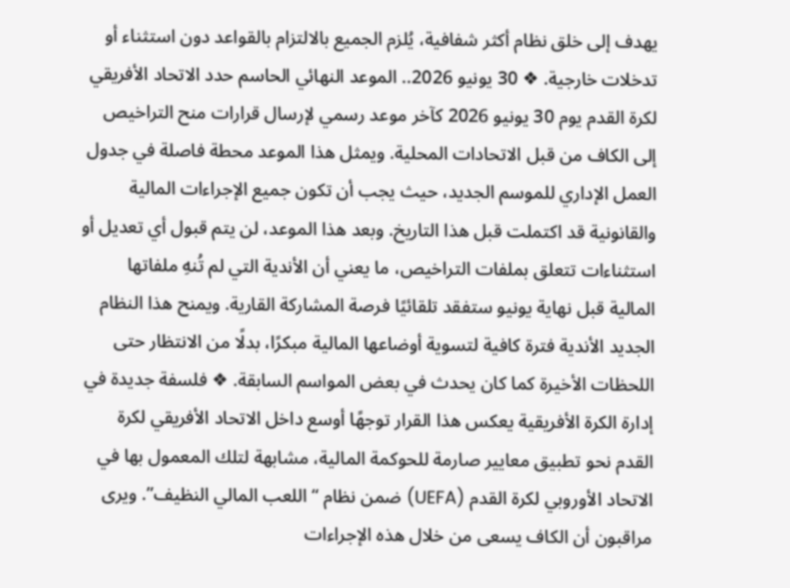يهدف إلى خلق نظام أكثر شفافية، يُلزم الجميع بالالتزام بالقواعد دون استثناء أو تدخلات خارجية. ❖ 30 يونيو 2026.. الموعد النهائي الحاسم حدد الاتحاد الأفريقي لكرة القدم يوم 30 يونيو 2026 كآخر موعد رسمي لإرسال قرارات منح التراخيص إلى الكاف من قبل الاتحادات المحلية. ويمثل هذا الموعد محطة فاصلة في جدول العمل الإداري للموسم الجديد، حيث يجب أن تكون جميع الإجراءات المالية والقانونية قد اكتملت قبل هذا التاريخ. وبعد هذا الموعد، لن يتم قبول أي تعديل أو استثناءات تتعلق بملفات التراخيص، ما يعني أن الأندية التي لم تُنهِ ملفاتها المالية قبل نهاية يونيو ستفقد تلقائيًا فرصة المشاركة القارية. ويمنح هذا النظام الجديد الأندية فترة كافية لتسوية أوضاعها المالية مبكرًا، بدلًا من الانتظار حتى اللحظات الأخيرة كما كان يحدث في بعض المواسم السابقة. ❖ فلسفة جديدة في إدارة الكرة الأفريقية يعكس هذا القرار توجهًا أوسع داخل الاتحاد الأفريقي لكرة القدم نحو تطبيق معايير صارمة للحوكمة المالية، مشابهة لتلك المعمول بها في الاتحاد الأوروبي لكرة القدم (UEFA) ضمن نظام “اللعب المالي النظيف”. ويرى مراقبون أن الكاف يسعى من خلال هذه الإجراءات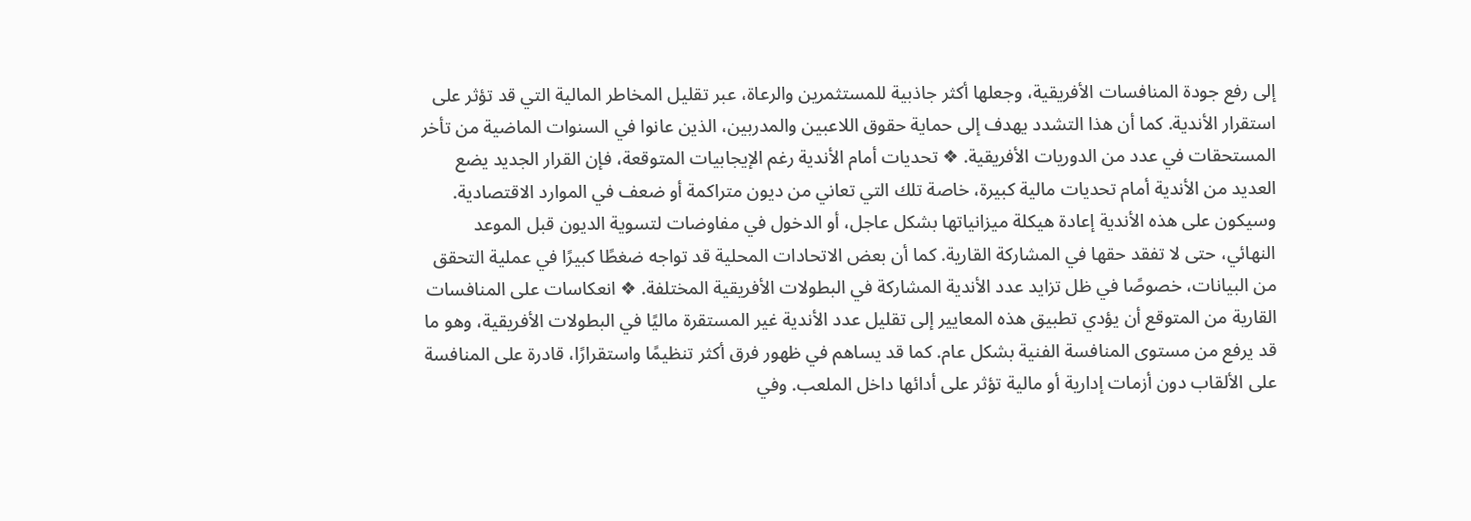إلى رفع جودة المنافسات الأفريقية، وجعلها أكثر جاذبية للمستثمرين والرعاة، عبر تقليل المخاطر المالية التي قد تؤثر على استقرار الأندية. كما أن هذا التشدد يهدف إلى حماية حقوق اللاعبين والمدربين، الذين عانوا في السنوات الماضية من تأخر المستحقات في عدد من الدوريات الأفريقية. ❖ تحديات أمام الأندية رغم الإيجابيات المتوقعة، فإن القرار الجديد يضع العديد من الأندية أمام تحديات مالية كبيرة، خاصة تلك التي تعاني من ديون متراكمة أو ضعف في الموارد الاقتصادية. وسيكون على هذه الأندية إعادة هيكلة ميزانياتها بشكل عاجل، أو الدخول في مفاوضات لتسوية الديون قبل الموعد النهائي، حتى لا تفقد حقها في المشاركة القارية. كما أن بعض الاتحادات المحلية قد تواجه ضغطًا كبيرًا في عملية التحقق من البيانات، خصوصًا في ظل تزايد عدد الأندية المشاركة في البطولات الأفريقية المختلفة. ❖ انعكاسات على المنافسات القارية من المتوقع أن يؤدي تطبيق هذه المعايير إلى تقليل عدد الأندية غير المستقرة ماليًا في البطولات الأفريقية، وهو ما قد يرفع من مستوى المنافسة الفنية بشكل عام. كما قد يساهم في ظهور فرق أكثر تنظيمًا واستقرارًا، قادرة على المنافسة على الألقاب دون أزمات إدارية أو مالية تؤثر على أدائها داخل الملعب. وفي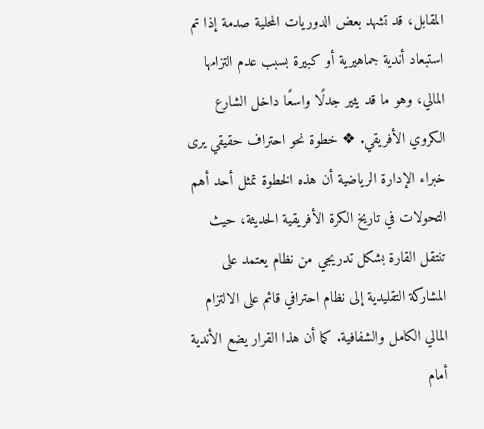المقابل، قد تشهد بعض الدوريات المحلية صدمة إذا تم استبعاد أندية جماهيرية أو كبيرة بسبب عدم التزامها المالي، وهو ما قد يثير جدلًا واسعًا داخل الشارع الكروي الأفريقي. ❖ خطوة نحو احتراف حقيقي يرى خبراء الإدارة الرياضية أن هذه الخطوة تمثل أحد أهم التحولات في تاريخ الكرة الأفريقية الحديثة، حيث تنتقل القارة بشكل تدريجي من نظام يعتمد على المشاركة التقليدية إلى نظام احترافي قائم على الالتزام المالي الكامل والشفافية. كما أن هذا القرار يضع الأندية أمام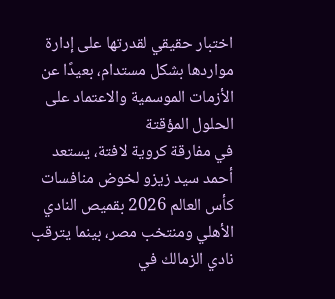اختبار حقيقي لقدرتها على إدارة مواردها بشكل مستدام، بعيدًا عن الأزمات الموسمية والاعتماد على الحلول المؤقتة
في مفارقة كروية لافتة، يستعد أحمد سيد زيزو لخوض منافسات كأس العالم 2026 بقميص النادي الأهلي ومنتخب مصر، بينما يترقب نادي الزمالك في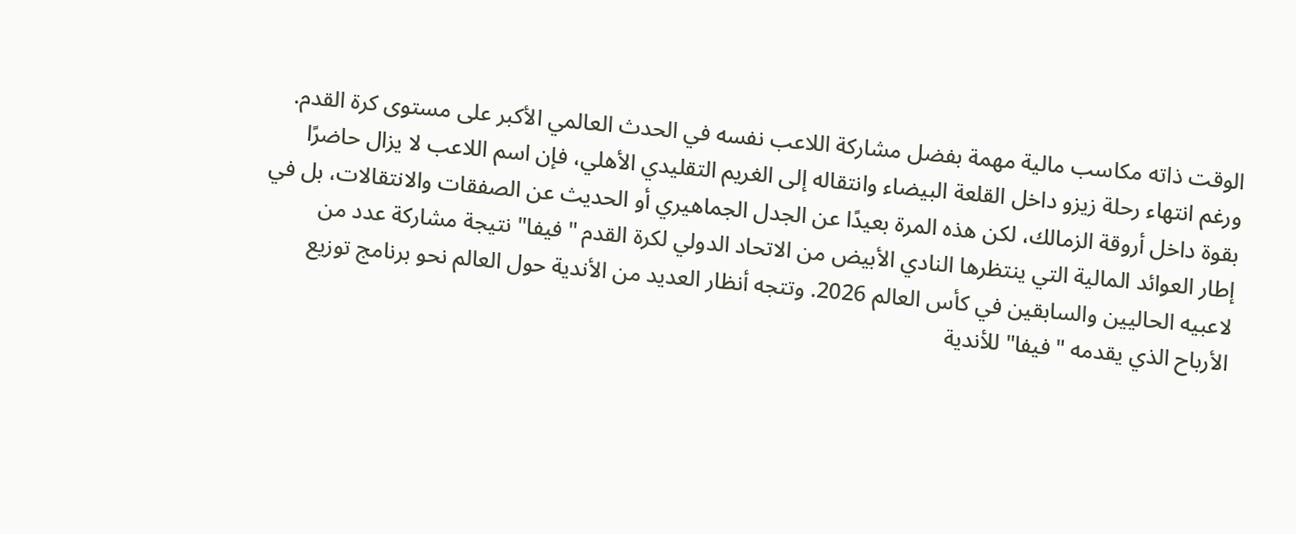الوقت ذاته مكاسب مالية مهمة بفضل مشاركة اللاعب نفسه في الحدث العالمي الأكبر على مستوى كرة القدم. ورغم انتهاء رحلة زيزو داخل القلعة البيضاء وانتقاله إلى الغريم التقليدي الأهلي، فإن اسم اللاعب لا يزال حاضرًا بقوة داخل أروقة الزمالك، لكن هذه المرة بعيدًا عن الجدل الجماهيري أو الحديث عن الصفقات والانتقالات، بل في إطار العوائد المالية التي ينتظرها النادي الأبيض من الاتحاد الدولي لكرة القدم "فيفا" نتيجة مشاركة عدد من لاعبيه الحاليين والسابقين في كأس العالم 2026. وتتجه أنظار العديد من الأندية حول العالم نحو برنامج توزيع الأرباح الذي يقدمه "فيفا" للأندية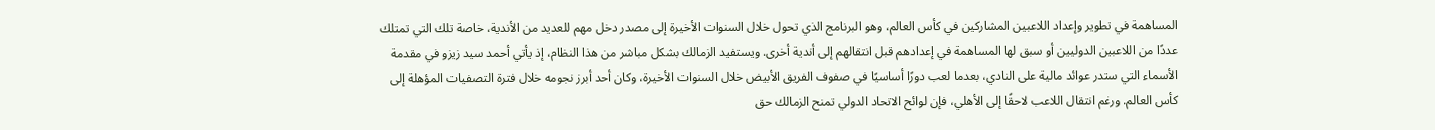المساهمة في تطوير وإعداد اللاعبين المشاركين في كأس العالم، وهو البرنامج الذي تحول خلال السنوات الأخيرة إلى مصدر دخل مهم للعديد من الأندية، خاصة تلك التي تمتلك عددًا من اللاعبين الدوليين أو سبق لها المساهمة في إعدادهم قبل انتقالهم إلى أندية أخرى. ويستفيد الزمالك بشكل مباشر من هذا النظام، إذ يأتي أحمد سيد زيزو في مقدمة الأسماء التي ستدر عوائد مالية على النادي، بعدما لعب دورًا أساسيًا في صفوف الفريق الأبيض خلال السنوات الأخيرة، وكان أحد أبرز نجومه خلال فترة التصفيات المؤهلة إلى كأس العالم. ورغم انتقال اللاعب لاحقًا إلى الأهلي، فإن لوائح الاتحاد الدولي تمنح الزمالك حق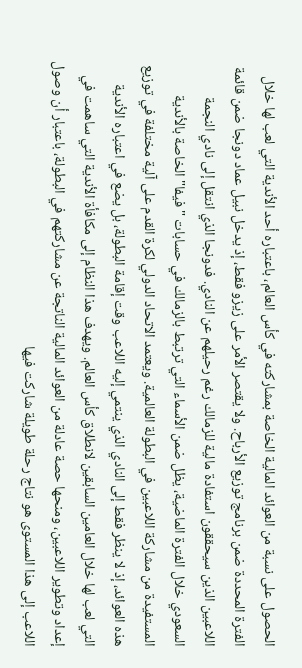الحصول على نسبة من العوائد المالية الخاصة بمشاركته في كأس العالم، باعتباره أحد الأندية التي لعب لها خلال الفترة المحددة ضمن برنامج توزيع الأرباح. ولا يقتصر الأمر على زيزو فقط، إذ يدخل نبيل عماد دونجا ضمن قائمة اللاعبين الذين سيحققون استفادة مالية للزمالك رغم رحيلهم عن النادي. فدونجا الذي انتقل إلى نادي النجمة السعودي خلال الفترة الماضية، يظل ضمن الأسماء التي ترتبط بالزمالك في حسابات "فيفا" الخاصة بالأندية المستفيدة من مشاركة اللاعبين في البطولة العالمية. ويعتمد الاتحاد الدولي لكرة القدم على آلية مختلفة في توزيع هذه العوائد، إذ لا ينظر فقط إلى النادي الذي ينتمي إليه اللاعب وقت إقامة البطولة، بل يضع في اعتباره الأندية التي لعب لها خلال العامين السابقين لانطلاق كأس العالم. ويهدف هذا النظام إلى مكافأة الأندية التي ساهمت في إعداد وتطوير اللاعبين، ومنحها حصة عادلة من العوائد المالية الناتجة عن مشاركتهم في البطولة، باعتبار أن وصول اللاعب إلى هذا المستوى هو نتاج رحلة طويلة شاركت فيها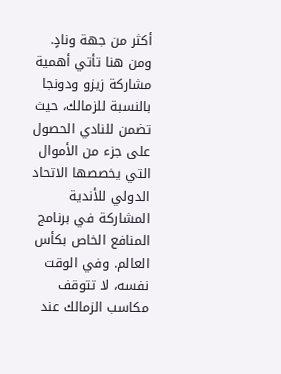أكثر من جهة ونادٍ. ومن هنا تأتي أهمية مشاركة زيزو ودونجا بالنسبة للزمالك، حيث تضمن للنادي الحصول على جزء من الأموال التي يخصصها الاتحاد الدولي للأندية المشاركة في برنامج المنافع الخاص بكأس العالم. وفي الوقت نفسه، لا تتوقف مكاسب الزمالك عند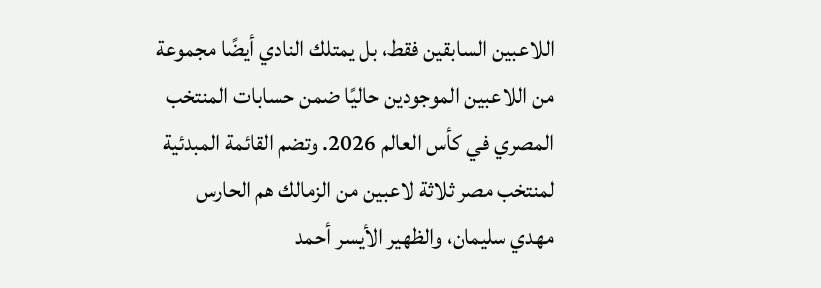اللاعبين السابقين فقط، بل يمتلك النادي أيضًا مجموعة من اللاعبين الموجودين حاليًا ضمن حسابات المنتخب المصري في كأس العالم 2026. وتضم القائمة المبدئية لمنتخب مصر ثلاثة لاعبين من الزمالك هم الحارس مهدي سليمان، والظهير الأيسر أحمد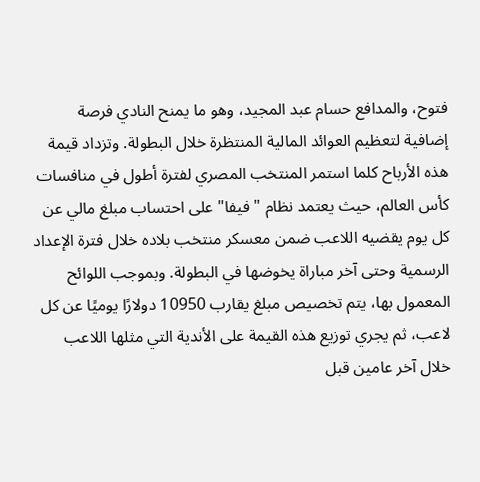فتوح، والمدافع حسام عبد المجيد، وهو ما يمنح النادي فرصة إضافية لتعظيم العوائد المالية المنتظرة خلال البطولة. وتزداد قيمة هذه الأرباح كلما استمر المنتخب المصري لفترة أطول في منافسات كأس العالم، حيث يعتمد نظام "فيفا" على احتساب مبلغ مالي عن كل يوم يقضيه اللاعب ضمن معسكر منتخب بلاده خلال فترة الإعداد الرسمية وحتى آخر مباراة يخوضها في البطولة. وبموجب اللوائح المعمول بها، يتم تخصيص مبلغ يقارب 10950 دولارًا يوميًا عن كل لاعب، ثم يجري توزيع هذه القيمة على الأندية التي مثلها اللاعب خلال آخر عامين قبل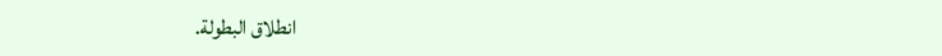انطلاق البطولة.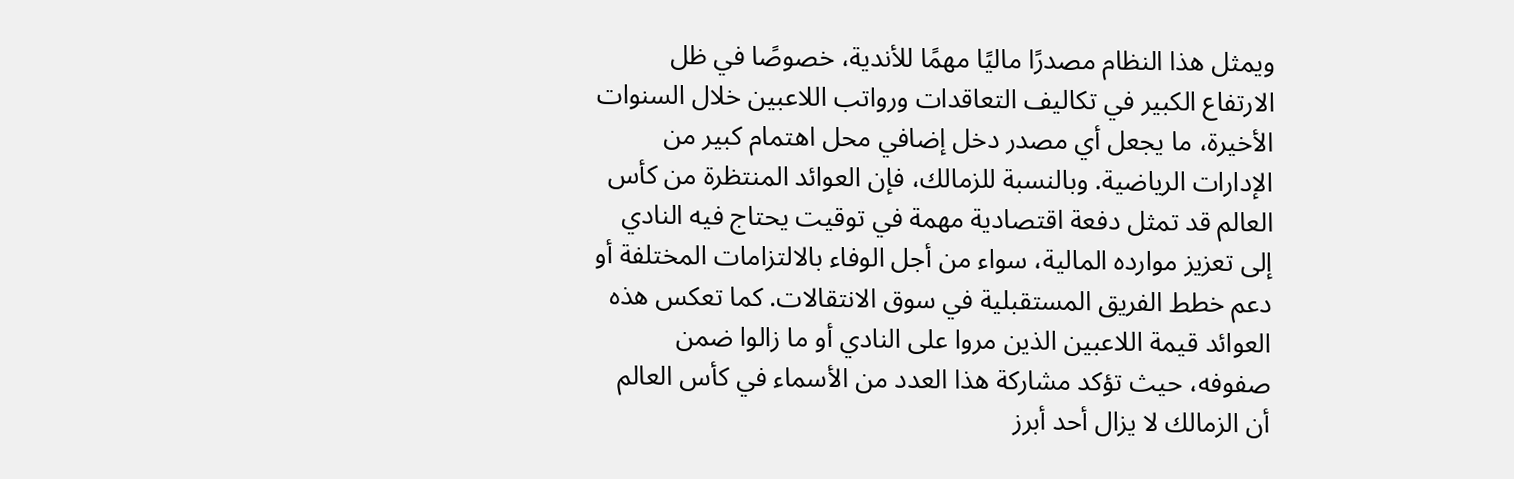ويمثل هذا النظام مصدرًا ماليًا مهمًا للأندية، خصوصًا في ظل الارتفاع الكبير في تكاليف التعاقدات ورواتب اللاعبين خلال السنوات الأخيرة، ما يجعل أي مصدر دخل إضافي محل اهتمام كبير من الإدارات الرياضية. وبالنسبة للزمالك، فإن العوائد المنتظرة من كأس العالم قد تمثل دفعة اقتصادية مهمة في توقيت يحتاج فيه النادي إلى تعزيز موارده المالية، سواء من أجل الوفاء بالالتزامات المختلفة أو دعم خطط الفريق المستقبلية في سوق الانتقالات. كما تعكس هذه العوائد قيمة اللاعبين الذين مروا على النادي أو ما زالوا ضمن صفوفه، حيث تؤكد مشاركة هذا العدد من الأسماء في كأس العالم أن الزمالك لا يزال أحد أبرز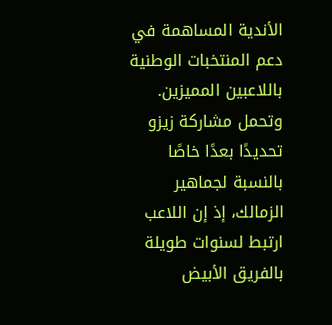الأندية المساهمة في دعم المنتخبات الوطنية باللاعبين المميزين. وتحمل مشاركة زيزو تحديدًا بعدًا خاصًا بالنسبة لجماهير الزمالك، إذ إن اللاعب ارتبط لسنوات طويلة بالفريق الأبيض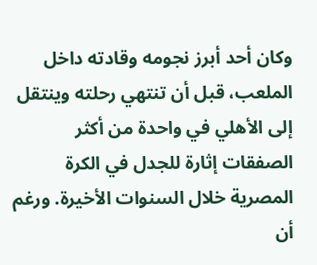وكان أحد أبرز نجومه وقادته داخل الملعب، قبل أن تنتهي رحلته وينتقل إلى الأهلي في واحدة من أكثر الصفقات إثارة للجدل في الكرة المصرية خلال السنوات الأخيرة. ورغم أن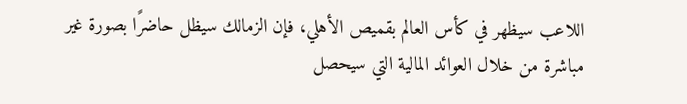اللاعب سيظهر في كأس العالم بقميص الأهلي، فإن الزمالك سيظل حاضرًا بصورة غير مباشرة من خلال العوائد المالية التي سيحصل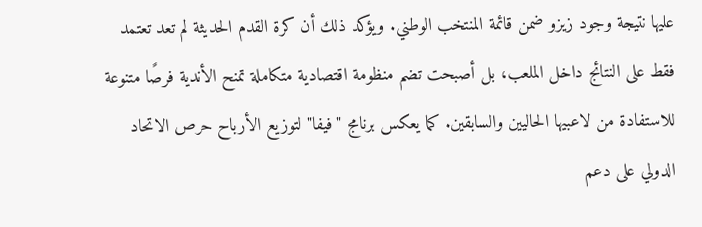عليها نتيجة وجود زيزو ضمن قائمة المنتخب الوطني. ويؤكد ذلك أن كرة القدم الحديثة لم تعد تعتمد فقط على النتائج داخل الملعب، بل أصبحت تضم منظومة اقتصادية متكاملة تمنح الأندية فرصًا متنوعة للاستفادة من لاعبيها الحاليين والسابقين. كما يعكس برنامج "فيفا" لتوزيع الأرباح حرص الاتحاد الدولي على دعم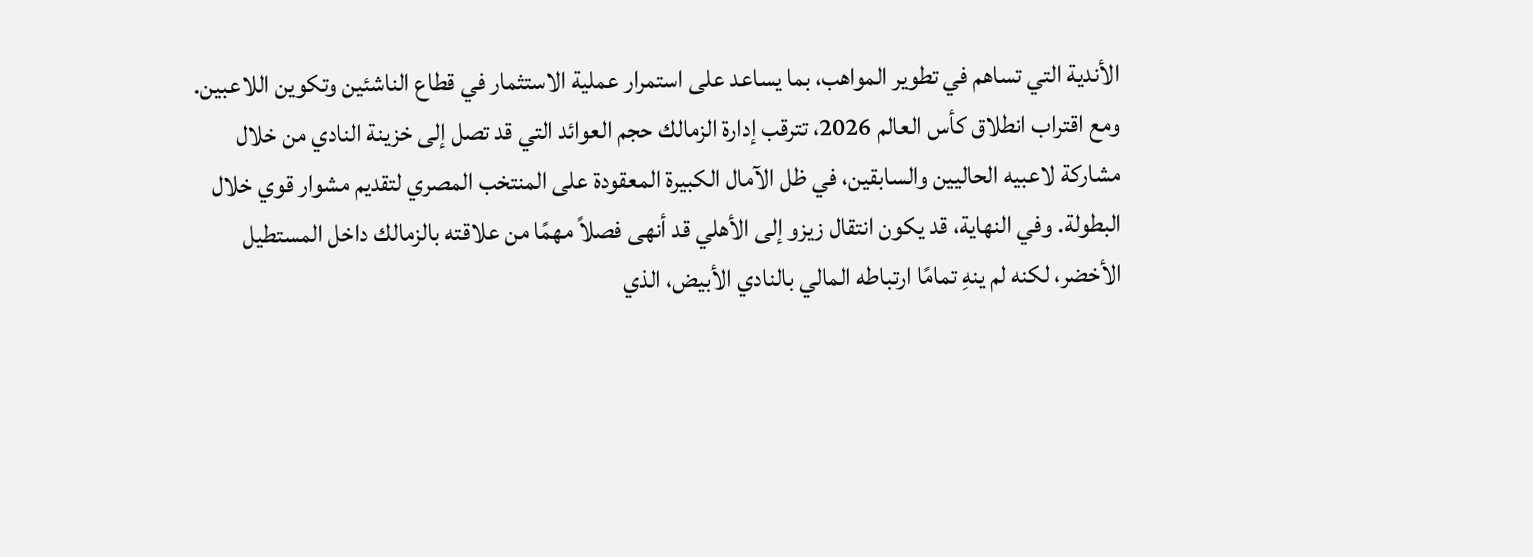الأندية التي تساهم في تطوير المواهب، بما يساعد على استمرار عملية الاستثمار في قطاع الناشئين وتكوين اللاعبين. ومع اقتراب انطلاق كأس العالم 2026، تترقب إدارة الزمالك حجم العوائد التي قد تصل إلى خزينة النادي من خلال مشاركة لاعبيه الحاليين والسابقين، في ظل الآمال الكبيرة المعقودة على المنتخب المصري لتقديم مشوار قوي خلال البطولة. وفي النهاية، قد يكون انتقال زيزو إلى الأهلي قد أنهى فصلاً مهمًا من علاقته بالزمالك داخل المستطيل الأخضر، لكنه لم ينهِ تمامًا ارتباطه المالي بالنادي الأبيض، الذي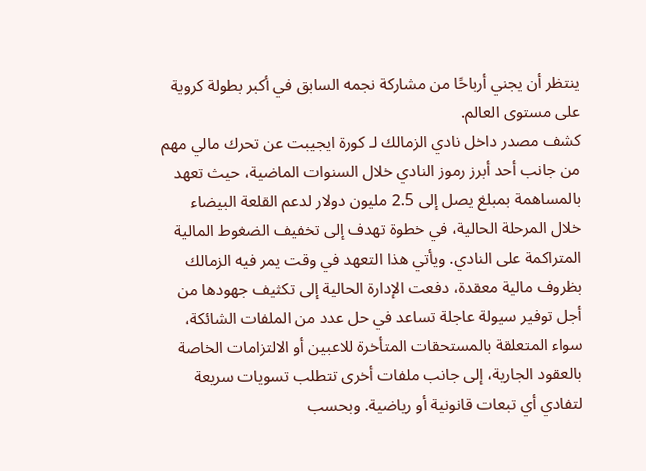ينتظر أن يجني أرباحًا من مشاركة نجمه السابق في أكبر بطولة كروية على مستوى العالم.
كشف مصدر داخل نادي الزمالك لـ كورة ايجيبت عن تحرك مالي مهم من جانب أحد أبرز رموز النادي خلال السنوات الماضية، حيث تعهد بالمساهمة بمبلغ يصل إلى 2.5 مليون دولار لدعم القلعة البيضاء خلال المرحلة الحالية، في خطوة تهدف إلى تخفيف الضغوط المالية المتراكمة على النادي. ويأتي هذا التعهد في وقت يمر فيه الزمالك بظروف مالية معقدة، دفعت الإدارة الحالية إلى تكثيف جهودها من أجل توفير سيولة عاجلة تساعد في حل عدد من الملفات الشائكة، سواء المتعلقة بالمستحقات المتأخرة للاعبين أو الالتزامات الخاصة بالعقود الجارية، إلى جانب ملفات أخرى تتطلب تسويات سريعة لتفادي أي تبعات قانونية أو رياضية. وبحسب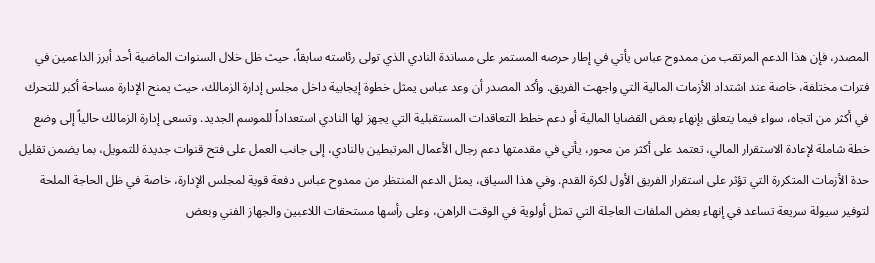المصدر، فإن هذا الدعم المرتقب من ممدوح عباس يأتي في إطار حرصه المستمر على مساندة النادي الذي تولى رئاسته سابقاً، حيث ظل خلال السنوات الماضية أحد أبرز الداعمين في فترات مختلفة، خاصة عند اشتداد الأزمات المالية التي واجهت الفريق. وأكد المصدر أن وعد عباس يمثل خطوة إيجابية داخل مجلس إدارة الزمالك، حيث يمنح الإدارة مساحة أكبر للتحرك في أكثر من اتجاه، سواء فيما يتعلق بإنهاء بعض القضايا المالية أو دعم خطط التعاقدات المستقبلية التي يجهز لها النادي استعداداً للموسم الجديد. وتسعى إدارة الزمالك حالياً إلى وضع خطة شاملة لإعادة الاستقرار المالي، تعتمد على أكثر من محور، يأتي في مقدمتها دعم رجال الأعمال المرتبطين بالنادي، إلى جانب العمل على فتح قنوات جديدة للتمويل، بما يضمن تقليل حدة الأزمات المتكررة التي تؤثر على استقرار الفريق الأول لكرة القدم. وفي هذا السياق، يمثل الدعم المنتظر من ممدوح عباس دفعة قوية لمجلس الإدارة، خاصة في ظل الحاجة الملحة لتوفير سيولة سريعة تساعد في إنهاء بعض الملفات العاجلة التي تمثل أولوية في الوقت الراهن، وعلى رأسها مستحقات اللاعبين والجهاز الفني وبعض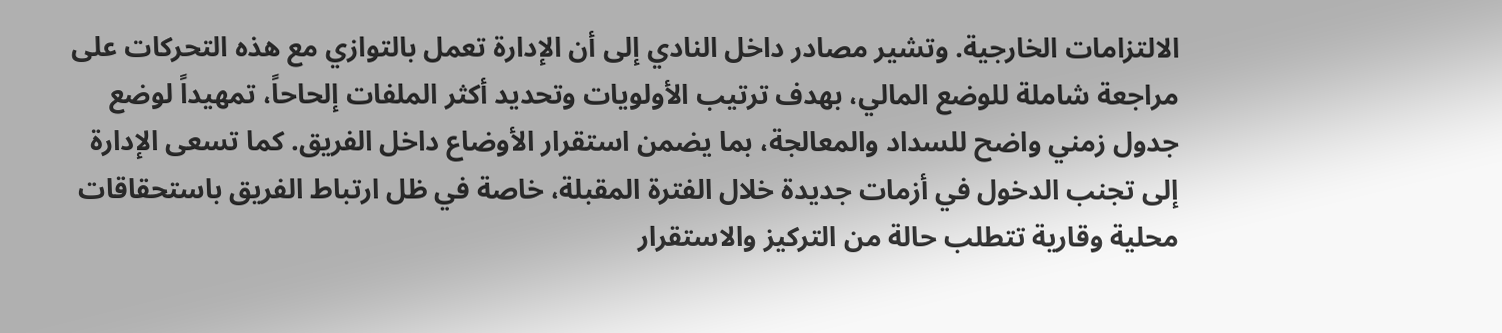الالتزامات الخارجية. وتشير مصادر داخل النادي إلى أن الإدارة تعمل بالتوازي مع هذه التحركات على مراجعة شاملة للوضع المالي، بهدف ترتيب الأولويات وتحديد أكثر الملفات إلحاحاً، تمهيداً لوضع جدول زمني واضح للسداد والمعالجة، بما يضمن استقرار الأوضاع داخل الفريق. كما تسعى الإدارة إلى تجنب الدخول في أزمات جديدة خلال الفترة المقبلة، خاصة في ظل ارتباط الفريق باستحقاقات محلية وقارية تتطلب حالة من التركيز والاستقرار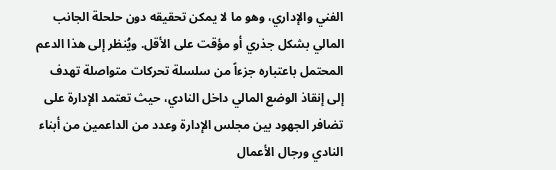الفني والإداري، وهو ما لا يمكن تحقيقه دون حلحلة الجانب المالي بشكل جذري أو مؤقت على الأقل. ويُنظر إلى هذا الدعم المحتمل باعتباره جزءاً من سلسلة تحركات متواصلة تهدف إلى إنقاذ الوضع المالي داخل النادي، حيث تعتمد الإدارة على تضافر الجهود بين مجلس الإدارة وعدد من الداعمين من أبناء النادي ورجال الأعمال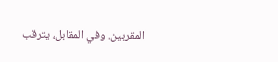المقربين. وفي المقابل، يترقب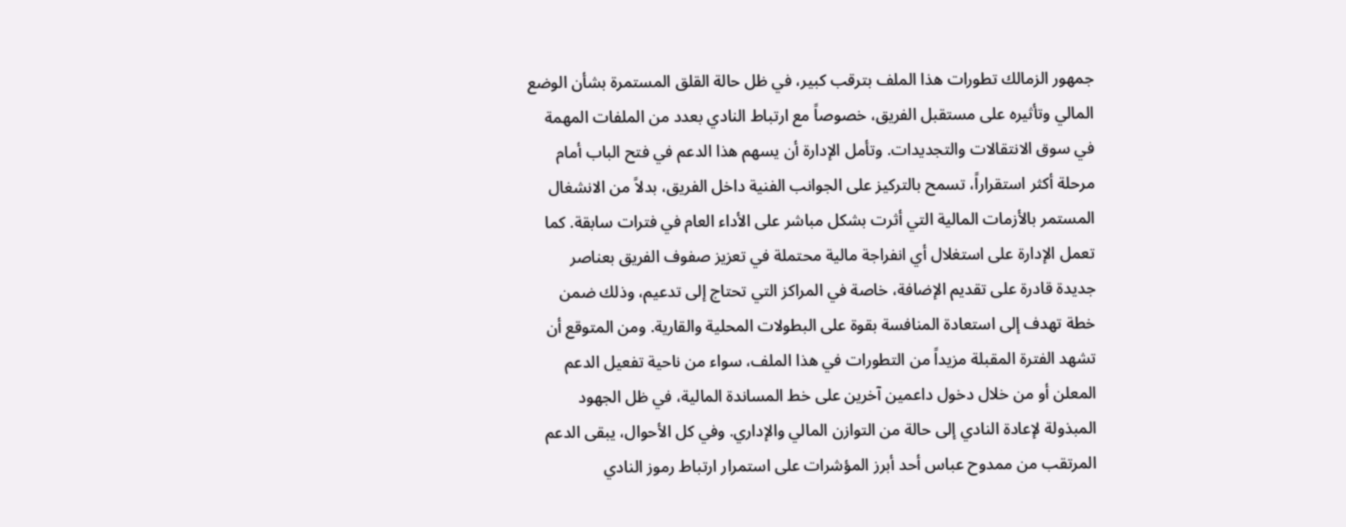جمهور الزمالك تطورات هذا الملف بترقب كبير، في ظل حالة القلق المستمرة بشأن الوضع المالي وتأثيره على مستقبل الفريق، خصوصاً مع ارتباط النادي بعدد من الملفات المهمة في سوق الانتقالات والتجديدات. وتأمل الإدارة أن يسهم هذا الدعم في فتح الباب أمام مرحلة أكثر استقراراً، تسمح بالتركيز على الجوانب الفنية داخل الفريق، بدلاً من الانشغال المستمر بالأزمات المالية التي أثرت بشكل مباشر على الأداء العام في فترات سابقة. كما تعمل الإدارة على استغلال أي انفراجة مالية محتملة في تعزيز صفوف الفريق بعناصر جديدة قادرة على تقديم الإضافة، خاصة في المراكز التي تحتاج إلى تدعيم، وذلك ضمن خطة تهدف إلى استعادة المنافسة بقوة على البطولات المحلية والقارية. ومن المتوقع أن تشهد الفترة المقبلة مزيداً من التطورات في هذا الملف، سواء من ناحية تفعيل الدعم المعلن أو من خلال دخول داعمين آخرين على خط المساندة المالية، في ظل الجهود المبذولة لإعادة النادي إلى حالة من التوازن المالي والإداري. وفي كل الأحوال، يبقى الدعم المرتقب من ممدوح عباس أحد أبرز المؤشرات على استمرار ارتباط رموز النادي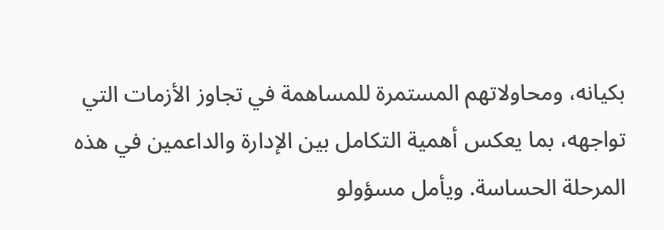بكيانه، ومحاولاتهم المستمرة للمساهمة في تجاوز الأزمات التي تواجهه، بما يعكس أهمية التكامل بين الإدارة والداعمين في هذه المرحلة الحساسة. ويأمل مسؤولو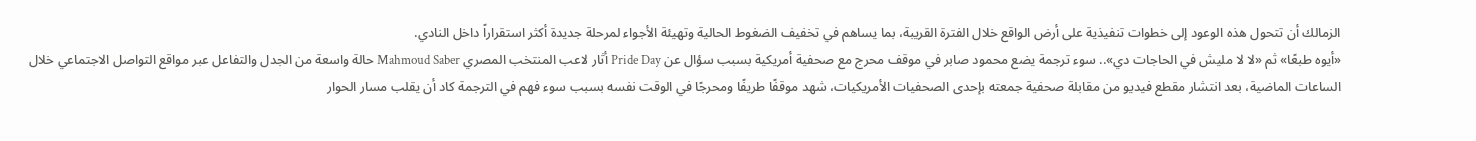الزمالك أن تتحول هذه الوعود إلى خطوات تنفيذية على أرض الواقع خلال الفترة القريبة، بما يساهم في تخفيف الضغوط الحالية وتهيئة الأجواء لمرحلة جديدة أكثر استقراراً داخل النادي.
«أيوه طبعًا» ثم «لا لا مليش في الحاجات دي».. سوء ترجمة يضع محمود صابر في موقف محرج مع صحفية أمريكية بسبب سؤال عن Pride Day أثار لاعب المنتخب المصري Mahmoud Saber حالة واسعة من الجدل والتفاعل عبر مواقع التواصل الاجتماعي خلال الساعات الماضية، بعد انتشار مقطع فيديو من مقابلة صحفية جمعته بإحدى الصحفيات الأمريكيات، شهد موقفًا طريفًا ومحرجًا في الوقت نفسه بسبب سوء فهم في الترجمة كاد أن يقلب مسار الحوار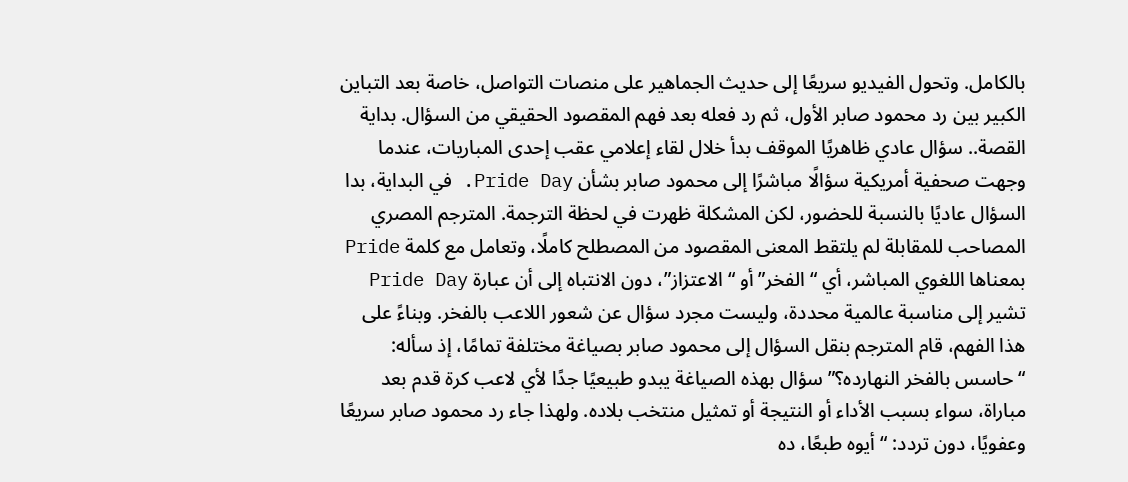بالكامل. وتحول الفيديو سريعًا إلى حديث الجماهير على منصات التواصل، خاصة بعد التباين الكبير بين رد محمود صابر الأول، ثم رد فعله بعد فهم المقصود الحقيقي من السؤال. بداية القصة.. سؤال عادي ظاهريًا الموقف بدأ خلال لقاء إعلامي عقب إحدى المباريات، عندما وجهت صحفية أمريكية سؤالًا مباشرًا إلى محمود صابر بشأن Pride Day. في البداية، بدا السؤال عاديًا بالنسبة للحضور، لكن المشكلة ظهرت في لحظة الترجمة. المترجم المصري المصاحب للمقابلة لم يلتقط المعنى المقصود من المصطلح كاملًا، وتعامل مع كلمة Pride بمعناها اللغوي المباشر، أي “الفخر” أو “الاعتزاز”، دون الانتباه إلى أن عبارة Pride Day تشير إلى مناسبة عالمية محددة، وليست مجرد سؤال عن شعور اللاعب بالفخر. وبناءً على هذا الفهم، قام المترجم بنقل السؤال إلى محمود صابر بصياغة مختلفة تمامًا، إذ سأله: “حاسس بالفخر النهارده؟” سؤال بهذه الصياغة يبدو طبيعيًا جدًا لأي لاعب كرة قدم بعد مباراة، سواء بسبب الأداء أو النتيجة أو تمثيل منتخب بلاده. ولهذا جاء رد محمود صابر سريعًا وعفويًا، دون تردد: “أيوه طبعًا، ده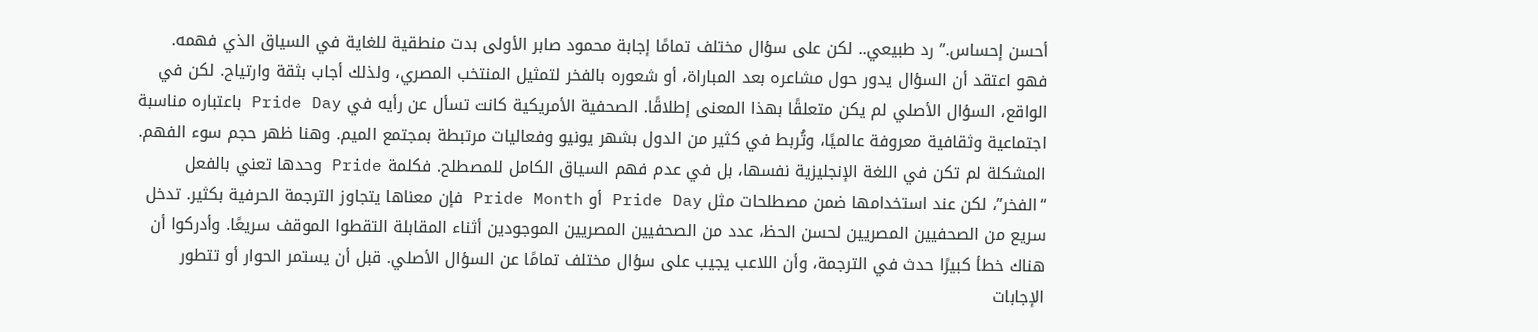أحسن إحساس.” رد طبيعي.. لكن على سؤال مختلف تمامًا إجابة محمود صابر الأولى بدت منطقية للغاية في السياق الذي فهمه. فهو اعتقد أن السؤال يدور حول مشاعره بعد المباراة، أو شعوره بالفخر لتمثيل المنتخب المصري، ولذلك أجاب بثقة وارتياح. لكن في الواقع، السؤال الأصلي لم يكن متعلقًا بهذا المعنى إطلاقًا. الصحفية الأمريكية كانت تسأل عن رأيه في Pride Day باعتباره مناسبة اجتماعية وثقافية معروفة عالميًا، وتُربط في كثير من الدول بشهر يونيو وفعاليات مرتبطة بمجتمع الميم. وهنا ظهر حجم سوء الفهم. المشكلة لم تكن في اللغة الإنجليزية نفسها، بل في عدم فهم السياق الكامل للمصطلح. فكلمة Pride وحدها تعني بالفعل “الفخر”، لكن عند استخدامها ضمن مصطلحات مثل Pride Day أو Pride Month فإن معناها يتجاوز الترجمة الحرفية بكثير. تدخل سريع من الصحفيين المصريين لحسن الحظ، عدد من الصحفيين المصريين الموجودين أثناء المقابلة التقطوا الموقف سريعًا. وأدركوا أن هناك خطأ كبيرًا حدث في الترجمة، وأن اللاعب يجيب على سؤال مختلف تمامًا عن السؤال الأصلي. قبل أن يستمر الحوار أو تتطور الإجابات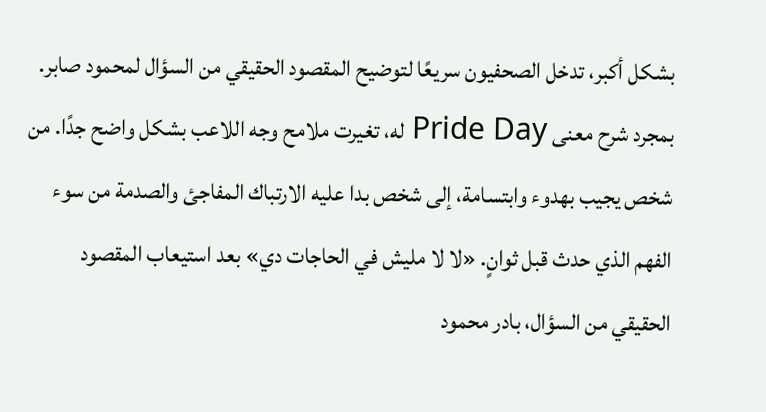بشكل أكبر، تدخل الصحفيون سريعًا لتوضيح المقصود الحقيقي من السؤال لمحمود صابر. بمجرد شرح معنى Pride Day له، تغيرت ملامح وجه اللاعب بشكل واضح جدًا. من شخص يجيب بهدوء وابتسامة، إلى شخص بدا عليه الارتباك المفاجئ والصدمة من سوء الفهم الذي حدث قبل ثوانٍ. «لا لا مليش في الحاجات دي» بعد استيعاب المقصود الحقيقي من السؤال، بادر محمود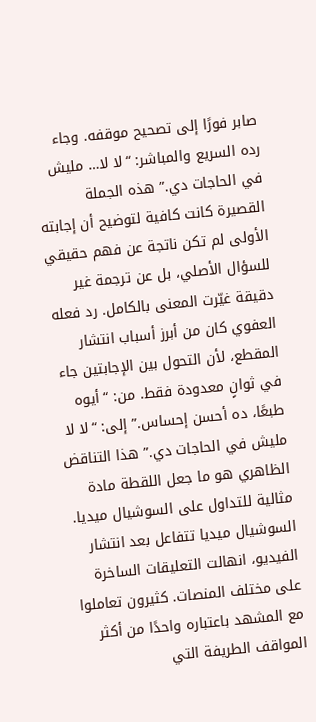صابر فورًا إلى تصحيح موقفه. وجاء رده السريع والمباشر: “لا لا… مليش في الحاجات دي.” هذه الجملة القصيرة كانت كافية لتوضيح أن إجابته الأولى لم تكن ناتجة عن فهم حقيقي للسؤال الأصلي، بل عن ترجمة غير دقيقة غيّرت المعنى بالكامل. رد فعله العفوي كان من أبرز أسباب انتشار المقطع، لأن التحول بين الإجابتين جاء في ثوانٍ معدودة فقط. من: “أيوه طبعًا، ده أحسن إحساس.” إلى: “لا لا مليش في الحاجات دي.” هذا التناقض الظاهري هو ما جعل اللقطة مادة مثالية للتداول على السوشيال ميديا. السوشيال ميديا تتفاعل بعد انتشار الفيديو، انهالت التعليقات الساخرة على مختلف المنصات. كثيرون تعاملوا مع المشهد باعتباره واحدًا من أكثر المواقف الطريفة التي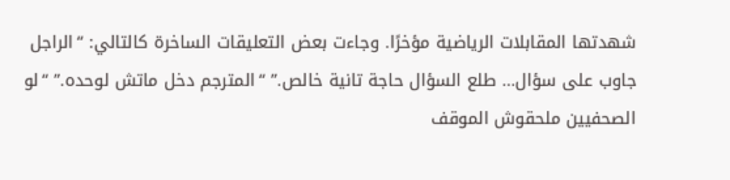شهدتها المقابلات الرياضية مؤخرًا. وجاءت بعض التعليقات الساخرة كالتالي: “الراجل جاوب على سؤال… طلع السؤال حاجة تانية خالص.” “المترجم دخل ماتش لوحده.” “لو الصحفيين ملحقوش الموقف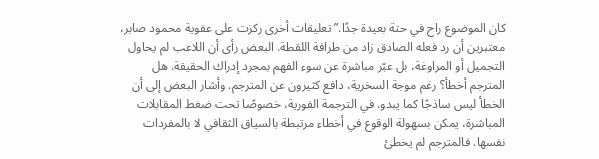كان الموضوع راح في حتة بعيدة جدًا.” تعليقات أخرى ركزت على عفوية محمود صابر، معتبرين أن رد فعله الصادق زاد من طرافة اللقطة. البعض رأى أن اللاعب لم يحاول التجميل أو المراوغة، بل عبّر مباشرة عن سوء الفهم بمجرد إدراك الحقيقة. هل المترجم أخطأ؟ رغم موجة السخرية، دافع كثيرون عن المترجم. وأشار البعض إلى أن الخطأ ليس ساذجًا كما يبدو. في الترجمة الفورية، خصوصًا تحت ضغط المقابلات المباشرة، يمكن بسهولة الوقوع في أخطاء مرتبطة بالسياق الثقافي لا بالمفردات نفسها. فالمترجم لم يخطئ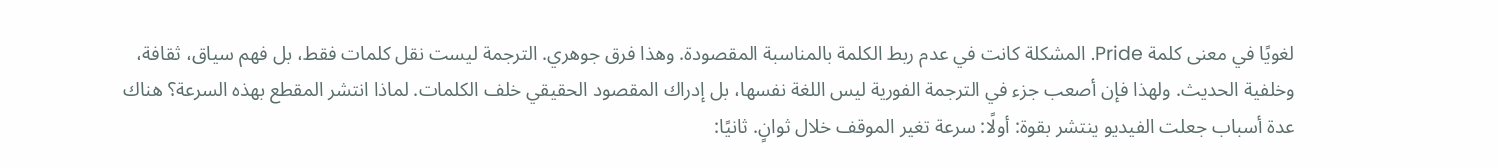لغويًا في معنى كلمة Pride. المشكلة كانت في عدم ربط الكلمة بالمناسبة المقصودة. وهذا فرق جوهري. الترجمة ليست نقل كلمات فقط، بل فهم سياق، ثقافة، وخلفية الحديث. ولهذا فإن أصعب جزء في الترجمة الفورية ليس اللغة نفسها، بل إدراك المقصود الحقيقي خلف الكلمات. لماذا انتشر المقطع بهذه السرعة؟ هناك عدة أسباب جعلت الفيديو ينتشر بقوة: أولًا: سرعة تغير الموقف خلال ثوانٍ. ثانيًا: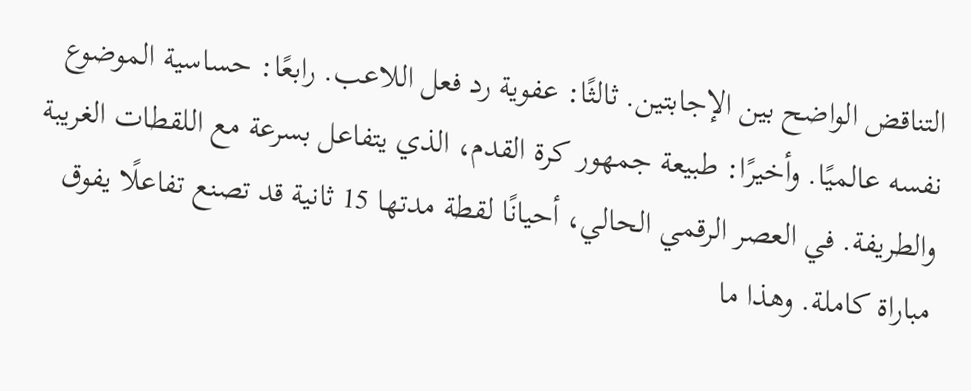التناقض الواضح بين الإجابتين. ثالثًا: عفوية رد فعل اللاعب. رابعًا: حساسية الموضوع نفسه عالميًا. وأخيرًا: طبيعة جمهور كرة القدم، الذي يتفاعل بسرعة مع اللقطات الغريبة والطريفة. في العصر الرقمي الحالي، أحيانًا لقطة مدتها 15 ثانية قد تصنع تفاعلًا يفوق مباراة كاملة. وهذا ما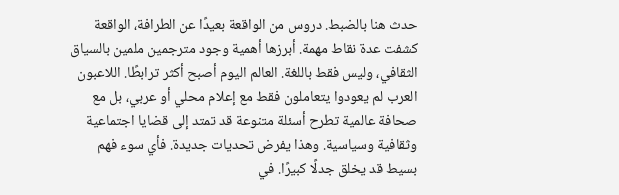حدث هنا بالضبط. دروس من الواقعة بعيدًا عن الطرافة، الواقعة كشفت عدة نقاط مهمة. أبرزها أهمية وجود مترجمين ملمين بالسياق الثقافي، وليس فقط باللغة. العالم اليوم أصبح أكثر ترابطًا. اللاعبون العرب لم يعودوا يتعاملون فقط مع إعلام محلي أو عربي، بل مع صحافة عالمية تطرح أسئلة متنوعة قد تمتد إلى قضايا اجتماعية وثقافية وسياسية. وهذا يفرض تحديات جديدة. فأي سوء فهم بسيط قد يخلق جدلًا كبيرًا. في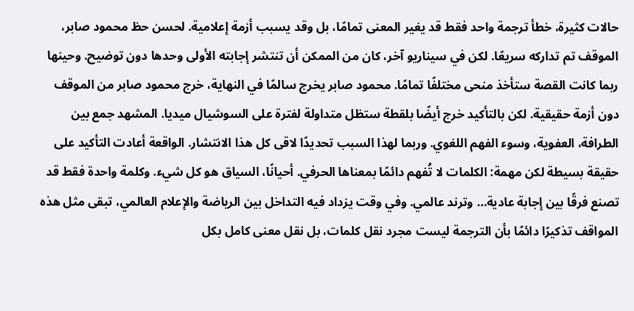حالات كثيرة، خطأ ترجمة واحد فقط قد يغير المعنى تمامًا، بل وقد يسبب أزمة إعلامية. لحسن حظ محمود صابر، الموقف تم تداركه سريعًا. لكن في سيناريو آخر، كان من الممكن أن تنتشر إجابته الأولى وحدها دون توضيح. وحينها ربما كانت القصة ستأخذ منحى مختلفًا تمامًا. محمود صابر يخرج سالمًا في النهاية، خرج محمود صابر من الموقف دون أزمة حقيقية. لكن بالتأكيد خرج أيضًا بلقطة ستظل متداولة لفترة على السوشيال ميديا. المشهد جمع بين الطرافة، العفوية، وسوء الفهم اللغوي. وربما لهذا السبب تحديدًا لاقى كل هذا الانتشار. الواقعة أعادت التأكيد على حقيقة بسيطة لكن مهمة: الكلمات لا تُفهم دائمًا بمعناها الحرفي. أحيانًا، السياق هو كل شيء. وكلمة واحدة فقط قد تصنع فرقًا بين إجابة عادية… وترند عالمي. وفي وقت يزداد فيه التداخل بين الرياضة والإعلام العالمي، تبقى مثل هذه المواقف تذكيرًا دائمًا بأن الترجمة ليست مجرد نقل كلمات، بل نقل معنى كامل بكل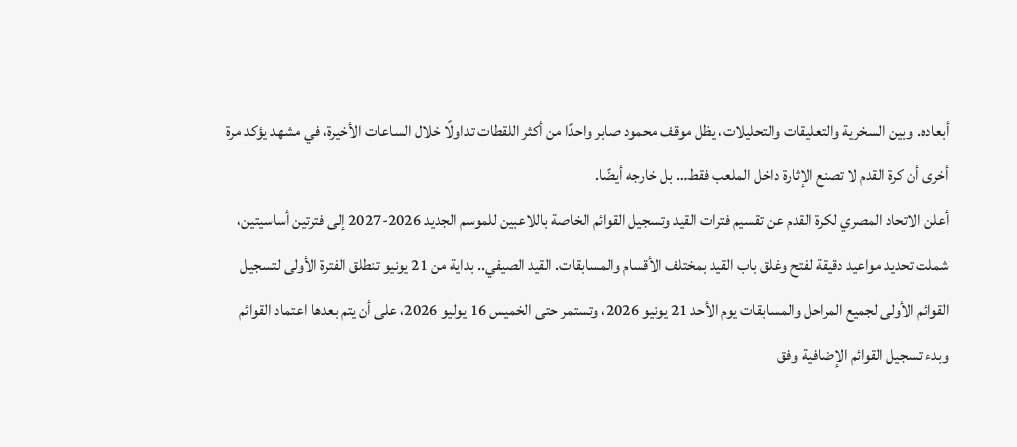أبعاده. وبين السخرية والتعليقات والتحليلات، يظل موقف محمود صابر واحدًا من أكثر اللقطات تداولًا خلال الساعات الأخيرة، في مشهد يؤكد مرة أخرى أن كرة القدم لا تصنع الإثارة داخل الملعب فقط… بل خارجه أيضًا.
أعلن الاتحاد المصري لكرة القدم عن تقسيم فترات القيد وتسجيل القوائم الخاصة باللاعبين للموسم الجديد 2026-2027 إلى فترتين أساسيتين، شملت تحديد مواعيد دقيقة لفتح وغلق باب القيد بمختلف الأقسام والمسابقات. القيد الصيفي.. بداية من 21 يونيو تنطلق الفترة الأولى لتسجيل القوائم الأولى لجميع المراحل والمسابقات يوم الأحد 21 يونيو 2026، وتستمر حتى الخميس 16 يوليو 2026، على أن يتم بعدها اعتماد القوائم وبدء تسجيل القوائم الإضافية وفق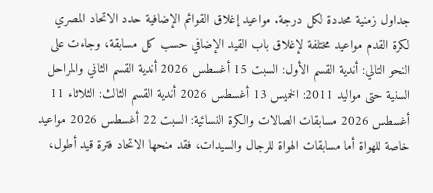جداول زمنية محددة لكل درجة. مواعيد إغلاق القوائم الإضافية حدد الاتحاد المصري لكرة القدم مواعيد مختلفة لإغلاق باب القيد الإضافي حسب كل مسابقة، وجاءت على النحو التالي: أندية القسم الأول: السبت 15 أغسطس 2026 أندية القسم الثاني والمراحل السنية حتى مواليد 2011: الخميس 13 أغسطس 2026 أندية القسم الثالث: الثلاثاء 11 أغسطس 2026 مسابقات الصالات والكرة النسائية: السبت 22 أغسطس 2026 مواعيد خاصة للهواة أما مسابقات الهواة للرجال والسيدات، فقد منحها الاتحاد فترة قيد أطول،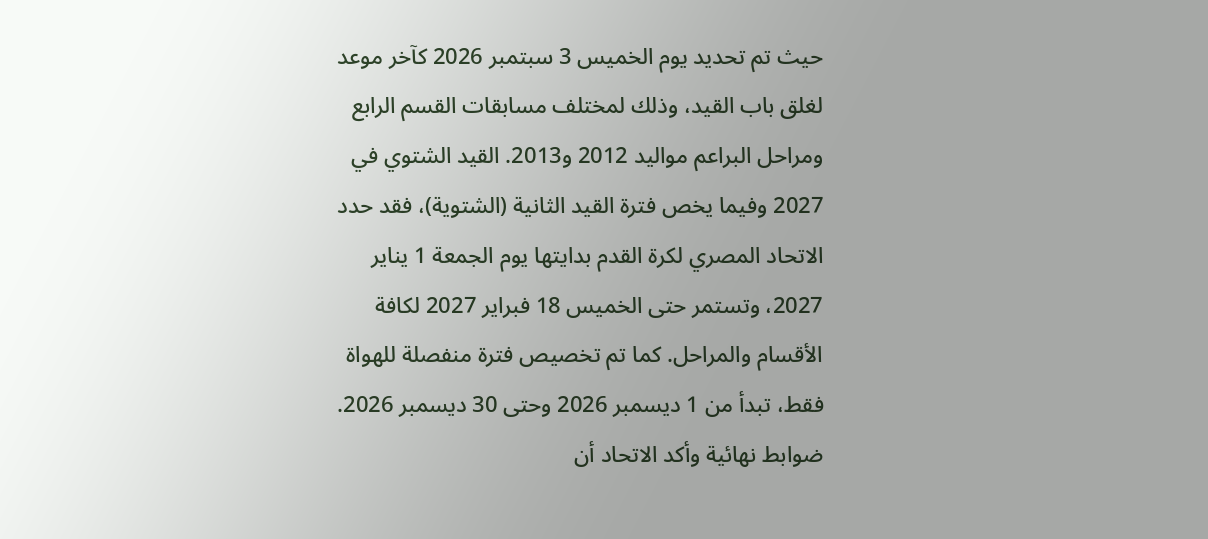حيث تم تحديد يوم الخميس 3 سبتمبر 2026 كآخر موعد لغلق باب القيد، وذلك لمختلف مسابقات القسم الرابع ومراحل البراعم مواليد 2012 و2013. القيد الشتوي في 2027 وفيما يخص فترة القيد الثانية (الشتوية)، فقد حدد الاتحاد المصري لكرة القدم بدايتها يوم الجمعة 1 يناير 2027، وتستمر حتى الخميس 18 فبراير 2027 لكافة الأقسام والمراحل. كما تم تخصيص فترة منفصلة للهواة فقط، تبدأ من 1 ديسمبر 2026 وحتى 30 ديسمبر 2026. ضوابط نهائية وأكد الاتحاد أن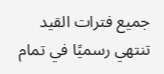جميع فترات القيد تنتهي رسميًا في تمام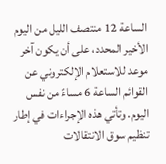الساعة 12 منتصف الليل من اليوم الأخير المحدد، على أن يكون آخر موعد للاستعلام الإلكتروني عن القوائم الساعة 6 مساءً من نفس اليوم. وتأتي هذه الإجراءات في إطار تنظيم سوق الانتقالات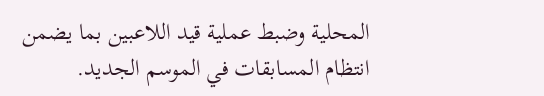المحلية وضبط عملية قيد اللاعبين بما يضمن انتظام المسابقات في الموسم الجديد.